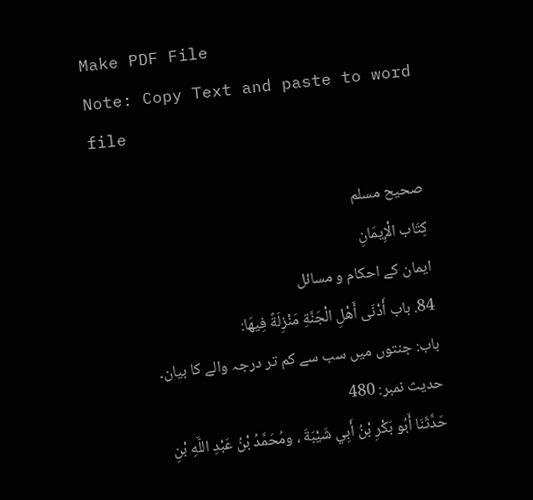Make PDF File
Note: Copy Text and paste to word file

صحيح مسلم
كِتَاب الْإِيمَانِ
ایمان کے احکام و مسائل
84. باب أَدْنَى أَهْلِ الْجَنَّةِ مَنْزِلَةً فِيهَا:
باب: جنتوں میں سب سے کم تر درجہ والے کا بیان۔
حدیث نمبر: 480
حَدَّثَنَا أَبُو بَكْرِ بْنُ أَبِي شَيْبَةَ ، ومُحَمَّدُ بْنُ عَبْدِ اللَّهِ بْنِ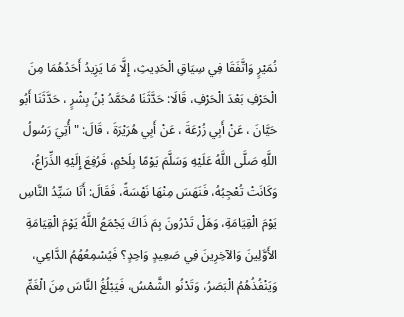نُمَيْرٍ وَاتَّفَقَا فِي سِيَاقِ الْحَدِيثِ، إِلَّا مَا يَزِيدُ أَحَدُهُمَا مِنَ الْحَرْفِ بَعْدَ الْحَرْفِ، قَالَا: حَدَّثَنَا مُحَمَّدُ بْنُ بِشْرٍ ، حَدَّثَنَا أَبُو حَيَّانَ ، عَنْ أَبِي زُرْعَةَ ، عَنْ أَبِي هُرَيْرَةَ ، قَالَ: " أُتِيَ رَسُولُ اللَّهِ صَلَّى اللَّهُ عَلَيْهِ وَسَلَّمَ يَوْمًا بِلَحْمٍ، فَرُفِعَ إِلَيْهِ الذِّرَاعُ، وَكَانَتْ تُعْجِبُهُ، فَنَهَسَ مِنْهَا نَهْسَةً، فَقَالَ: أَنَا سَيِّدُ النَّاسِ يَوْمَ الْقِيَامَةِ، وَهَلْ تَدْرُونَ بِمَ ذَاكَ يَجْمَعُ اللَّهُ يَوْمَ الْقِيَامَةِ الأَوَّلِينَ وَالآخِرِينَ فِي صَعِيدٍ وَاحِدٍ؟ فَيُسْمِعُهُمُ الدَّاعِي، وَيَنْفُذُهُمُ الْبَصَرُ، وَتَدْنُو الشَّمْسُ، فَيَبْلُغُ النَّاسَ مِنَ الْغَمِّ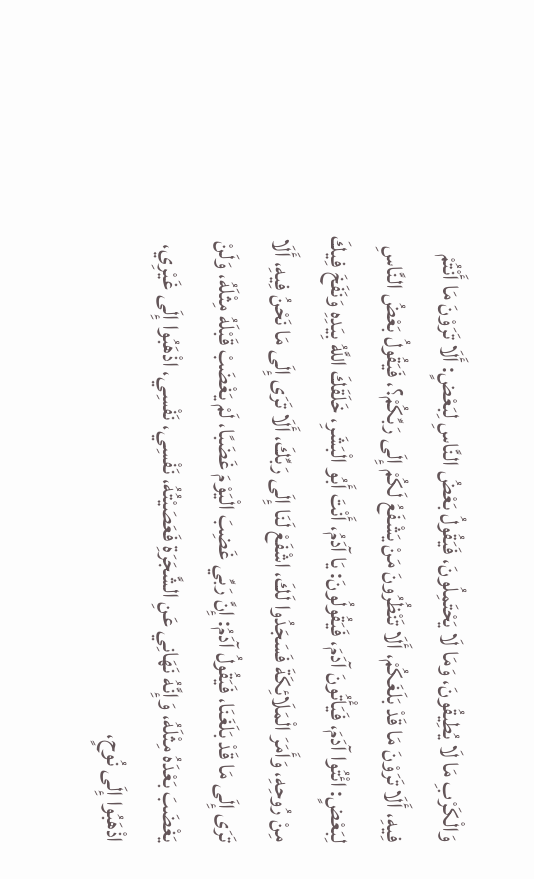وَالْكَرْبِ مَا لَا يُطِيقُونَ، وَمَا لَا يَحْتَمِلُونَ، فَيَقُولُ بَعْضُ النَّاسِ لِبَعْضٍ: أَلَا تَرَوْنَ مَا أَنْتُمْ فِيهِ، أَلَا تَرَوْنَ مَا قَدْ بَلَغَكُمْ، أَلَا تَنْظُرُونَ مَنْ يَشْفَعُ لَكُمْ إِلَى رَبِّكُمْ؟، فَيَقُولُ بَعْضُ النَّاسِ لِبَعْضٍ: ائْتُوا آدَمَ، فَيَأْتُونَ آدَمَ، فَيَقُولُونَ: يَا آدَمُ، أَنْتَ أَبُو الْبَشَرِ، خَلَقَكَ اللَّهُ بِيَدِهِ وَنَفَخَ فِيكَ مِنْ رُوحِهِ، وَأَمَرَ الْمَلَائِكَةَ فَسَجَدُوا لَكَ، اشْفَعْ لَنَا إِلَى رَبِّكَ، أَلَا تَرَى إِلَى مَا نَحْنُ فِيهِ، أَلَا تَرَى إِلَى مَا قَدْ بَلَغَنَا، فَيَقُولُ آدَمُ: إِنَّ رَبِّي غَضِبَ الْيَوْمَ غَضَبًا، لَمْ يَغْضَبْ قَبْلَهُ مِثْلَهُ، وَلَنْ يَغْضَبَ بَعْدَهُ مِثْلَهُ، وَإِنَّهُ نَهَانِي عَنِ الشَّجَرَةِ فَعَصَيْتُهُ، نَفْسِي، نَفْسِي، اذْهَبُوا إِلَى غَيْرِي، اذْهَبُوا إِلَى نُوحٍ،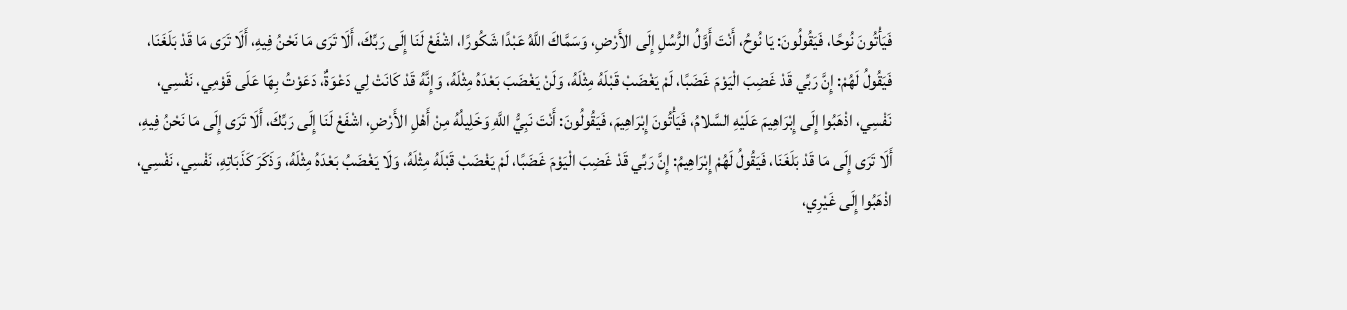فَيَأْتُونَ نُوحًا، فَيَقُولُونَ: يَا نُوحُ، أَنْتَ أَوَّلُ الرُّسُلِ إِلَى الأَرْضِ، وَسَمَّاكَ اللَّهُ عَبْدًا شَكُورًا، اشْفَعْ لَنَا إِلَى رَبِّكَ، أَلَا تَرَى مَا نَحْنُ فِيهِ، أَلَا تَرَى مَا قَدْ بَلَغَنَا، فَيَقُولُ لَهُمْ: إِنَّ رَبِّي قَدْ غَضِبَ الْيَوْمَ غَضَبًا، لَمْ يَغْضَبْ قَبْلَهُ مِثْلَهُ، وَلَنْ يَغْضَبَ بَعْدَهُ مِثْلَهُ، وَإِنَّهُ قَدْ كَانَتْ لِي دَعْوَةٌ، دَعَوْتُ بِهَا عَلَى قَوْمِي، نَفْسِي، نَفْسِي، اذْهَبُوا إِلَى إِبْرَاهِيمَ عَلَيْهِ السَّلامُ، فَيَأْتُونَ إِبْرَاهِيمَ، فَيَقُولُونَ: أَنْتَ نَبِيُّ اللَّهِ وَخَلِيلُهُ مِنْ أَهْلِ الأَرْضِ، اشْفَعْ لَنَا إِلَى رَبِّكَ، أَلَا تَرَى إِلَى مَا نَحْنُ فِيهِ، أَلَا تَرَى إِلَى مَا قَدْ بَلَغَنَا، فَيَقُولُ لَهُمْ إِبْرَاهِيمُ: إِنَّ رَبِّي قَدْ غَضِبَ الْيَوْمَ غَضَبًا، لَمْ يَغْضَبْ قَبْلَهُ مِثْلَهُ، وَلَا يَغْضَبُ بَعْدَهُ مِثْلَهُ، وَذَكَرَ كَذَبَاتِهِ، نَفْسِي، نَفْسِي، اذْهَبُوا إِلَى غَيْرِي،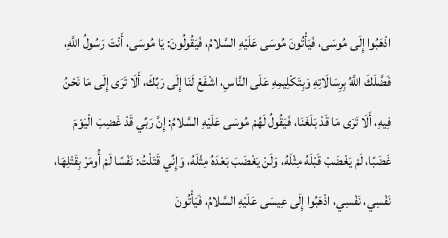اذْهَبُوا إِلَى مُوسَى، فَيَأْتُونَ مُوسَى عَلَيْهِ السَّلامُ، فَيَقُولُونَ: يَا مُوسَى، أَنْتَ رَسُولُ اللَّهِ، فَضَّلَكَ اللَّهُ بِرِسَالَاتِهِ وَبِتَكْلِيمِهِ عَلَى النَّاسِ، اشْفَعْ لَنَا إِلَى رَبِّكَ، أَلَا تَرَى إِلَى مَا نَحْنُ فِيهِ، أَلَا تَرَى مَا قَدْ بَلَغَنَا، فَيَقُولُ لَهُمْ مُوسَى عَلَيْهِ السَّلامُ: إِنَّ رَبِّي قَدْ غَضِبَ الْيَوْمَ غَضَبًا، لَمْ يَغْضَبْ قَبْلَهُ مِثْلَهُ، وَلَنْ يَغْضَبَ بَعْدَهُ مِثْلَهُ، وَإِنِّي قَتَلْتُ: نَفْسًا لَمْ أُومَرْ بِقَتْلِهَا، نَفْسِي، نَفْسِي، اذْهَبُوا إِلَى عِيسَى عَلَيْهِ السَّلامُ، فَيَأْتُونَ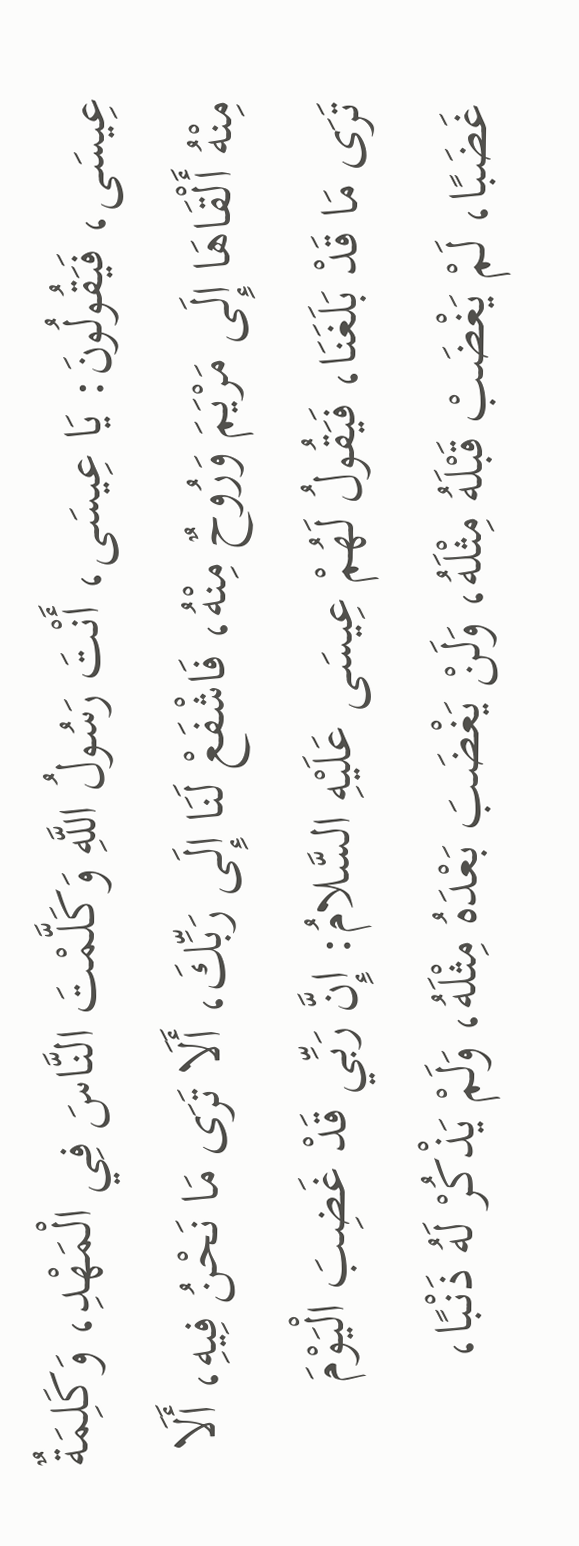عِيسَى، فَيَقُولُونَ: يَا عِيسَى، أَنْتَ رَسُولُ اللَّهِ وَكَلَّمْتَ النَّاسَ فِي الْمَهْدِ، وَكَلِمَةٌ مِنْهُ أَلْقَاهَا إِلَى مَرْيَمَ وَرُوحٌ مِنْهُ، فَاشْفَعْ لَنَا إِلَى رَبِّكَ، أَلَا تَرَى مَا نَحْنُ فِيهِ، أَلَا تَرَى مَا قَدْ بَلَغَنَا، فَيَقُولُ لَهُمْ عِيسَى عَلَيْهِ السَّلامُ: إِنَّ رَبِّي قَدْ غَضِبَ الْيَوْمَ غَضَبًا، لَمْ يَغْضَبْ قَبْلَهُ مِثْلَهُ، وَلَنْ يَغْضَبَ بَعْدَهُ مِثْلَهُ، وَلَمْ يَذْكُرْ لَهُ ذَنْبًا،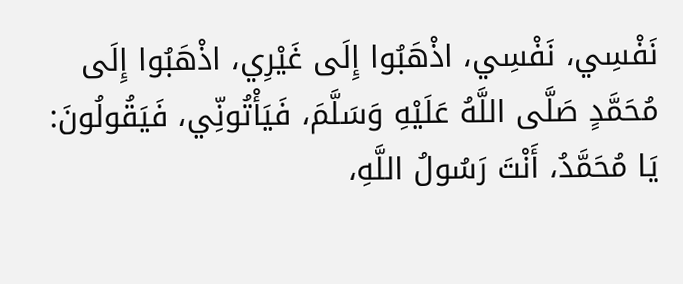نَفْسِي، نَفْسِي، اذْهَبُوا إِلَى غَيْرِي، اذْهَبُوا إِلَى مُحَمَّدٍ صَلَّى اللَّهُ عَلَيْهِ وَسَلَّمَ، فَيَأْتُونِّي، فَيَقُولُونَ: يَا مُحَمَّدُ، أَنْتَ رَسُولُ اللَّهِ،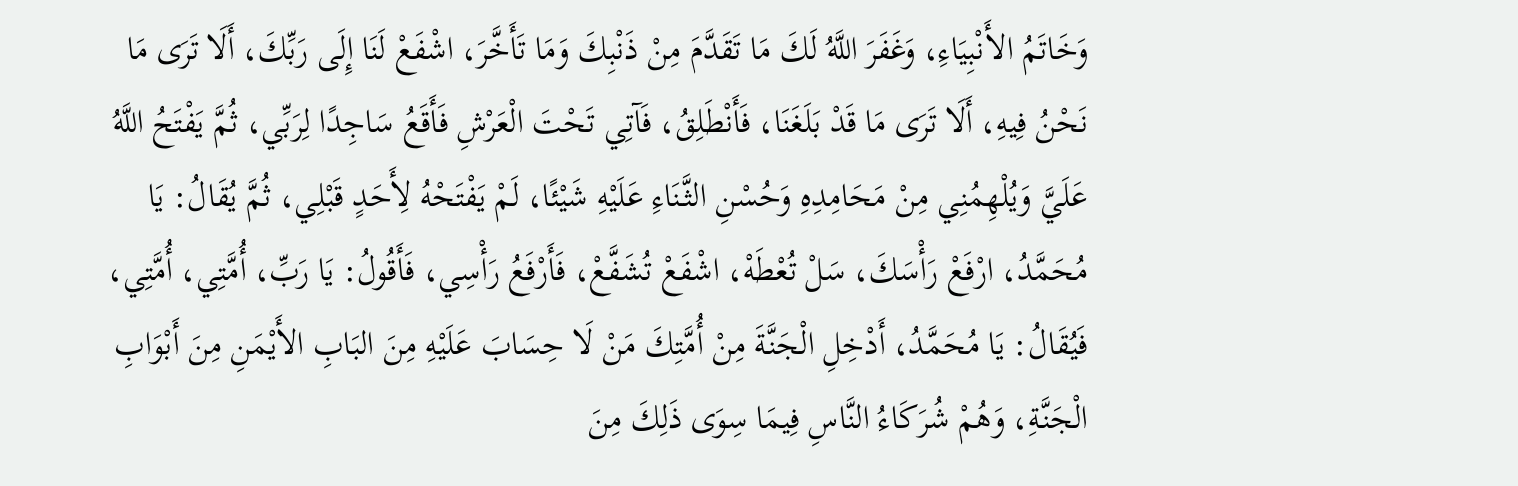وَخَاتَمُ الأَنْبِيَاءِ، وَغَفَرَ اللَّهُ لَكَ مَا تَقَدَّمَ مِنْ ذَنْبِكَ وَمَا تَأَخَّرَ، اشْفَعْ لَنَا إِلَى رَبِّكَ، أَلَا تَرَى مَا نَحْنُ فِيهِ، أَلَا تَرَى مَا قَدْ بَلَغَنَا، فَأَنْطَلِقُ، فَآتِي تَحْتَ الْعَرْشِ فَأَقَعُ سَاجِدًا لِرَبِّي، ثُمَّ يَفْتَحُ اللَّهُ عَلَيَّ وَيُلْهِمُنِي مِنْ مَحَامِدِهِ وَحُسْنِ الثَّنَاءِ عَلَيْهِ شَيْئًا، لَمْ يَفْتَحْهُ لِأَحَدٍ قَبْلِي، ثُمَّ يُقَالُ: يَا مُحَمَّدُ، ارْفَعْ رَأْسَكَ، سَلْ تُعْطَهْ، اشْفَعْ تُشَفَّعْ، فَأَرْفَعُ رَأْسِي، فَأَقُولُ: يَا رَبِّ، أُمَّتِي، أُمَّتِي، فَيُقَالُ: يَا مُحَمَّدُ، أَدْخِلِ الْجَنَّةَ مِنْ أُمَّتِكَ مَنْ لَا حِسَابَ عَلَيْهِ مِنَ البَابِ الأَيْمَنِ مِنَ أَبْوَابِ الْجَنَّةِ، وَهُمْ شُرَكَاءُ النَّاسِ فِيمَا سِوَى ذَلِكَ مِنَ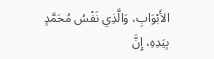الأَبْوَابِ، وَالَّذِي نَفْسُ مُحَمَّدٍ بِيَدِهِ، إِنَّ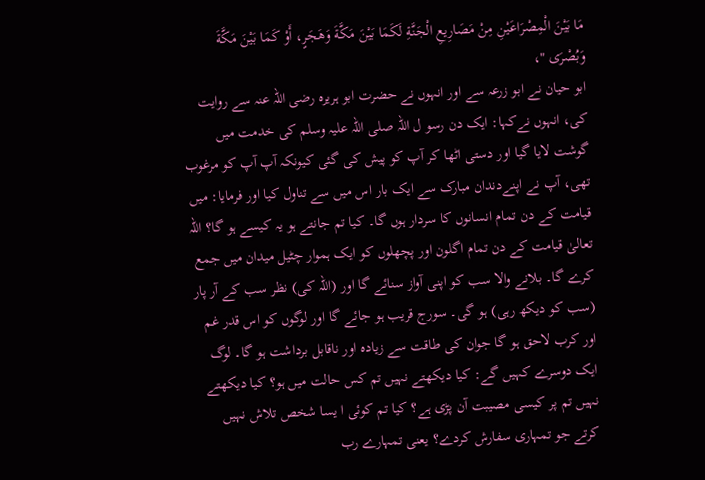مَا بَيْنَ الْمِصْرَاعَيْنِ مِنْ مَصَارِيعِ الْجَنَّةِ لَكَمَا بَيْنَ مَكَّةَ وَهَجَرٍ، أَوْ كَمَا بَيْنَ مَكَّةَ وَبُصْرَى "،
ابو حیان نے ابو زرعہ سے اور انہوں نے حضرت ابو ہریرہ رضی اللہ عنہ سے روایت کی، انہوں نےکہا: ایک دن رسو ل اللہ صلی اللہ علیہ وسلم کی خدمت میں گوشت لایا گیا اور دستی اٹھا کر آپ کو پیش کی گئی کیونکہ آپ آپ کو مرغوب تھی، آپ نے اپنےدندان مبارک سے ایک بار اس میں سے تناول کیا اور فرمایا: میں قیامت کے دن تمام انسانوں کا سردار ہوں گا۔ کیا تم جانتے ہو یہ کیسے ہو گا؟ اللہ تعالیٰ قیامت کے دن تمام اگلون اور پچھلوں کو ایک ہموار چٹیل میدان میں جمع کرے گا۔ بلانے والا سب کو اپنی آواز سنائے گا اور (اللہ کی) نظر سب کے آر پار (سب کو دیکھ رہی) ہو گی۔ سورج قریب ہو جائے گا اور لوگوں کو اس قدر غم اور کرب لاحق ہو گا جوان کی طاقت سے زیادہ اور ناقابل برداشت ہو گا۔ لوگ ایک دوسرے کہیں گے: کیا دیکھتے نہیں تم کس حالت میں ہو؟ کیا دیکھتے نہیں تم پر کیسی مصیبت آن پڑی ہے؟ کیا تم کوئی ا یسا شخص تلاش نہیں کرتے جو تمہاری سفارش کردے؟ یعنی تمہارے رب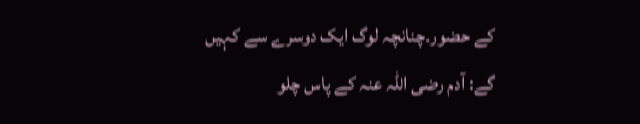کے حضور۔چنانچہ لوگ ایک دوسرے سے کہیں گے: آدم رضی اللہ عنہ کے پاس چلو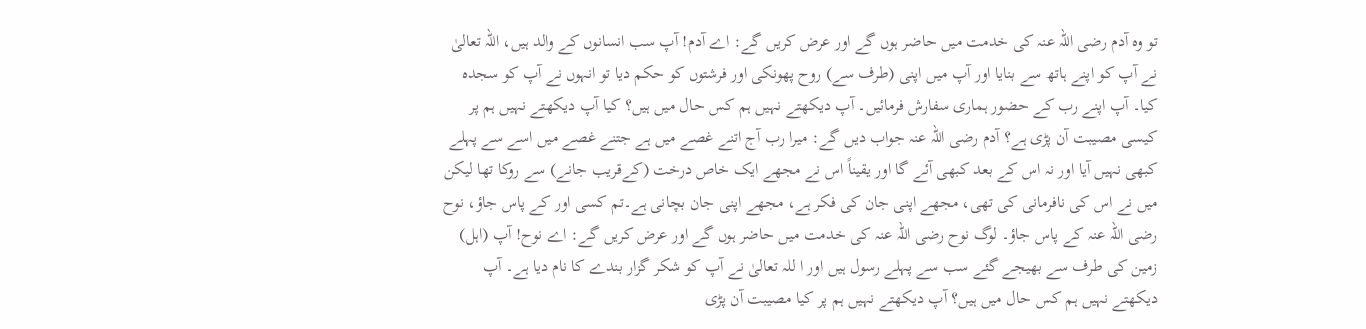تو وہ آدم رضی اللہ عنہ کی خدمت میں حاضر ہوں گے اور عرض کریں گے: اے آدم! آپ سب انسانوں کے والد ہیں، اللہ تعالیٰ نے آپ کو اپنے ہاتھ سے بنایا اور آپ میں اپنی (طرف سے) روح پھونکی اور فرشتوں کو حکم دیا تو انہوں نے آپ کو سجدہ کیا۔ آپ اپنے رب کے حضور ہماری سفارش فرمائیں۔ آپ دیکھتے نہیں ہم کس حال میں ہیں؟ کیا آپ دیکھتے نہیں ہم پر کیسی مصیبت آن پڑی ہے؟ آدم رضی اللہ عنہ جواب دیں گے: میرا رب آج اتنے غصے میں ہے جتنے غصے میں اسے سے پہلے کبھی نہیں آیا اور نہ اس کے بعد کبھی آئے گا اور یقیناً اس نے مجھے ایک خاص درخت (کےقریب جانے) سے روکا تھا لیکن میں نے اس کی نافرمانی کی تھی، مجھے اپنی جان کی فکر ہے، مجھے اپنی جان بچانی ہے۔تم کسی اور کے پاس جاؤ، نوح رضی اللہ عنہ کے پاس جاؤ۔ لوگ نوح رضی اللہ عنہ کی خدمت میں حاضر ہوں گے اور عرض کریں گے: اے نوح! آپ (اہل) زمین کی طرف سے بھیجے گئے سب سے پہلے رسول ہیں اور ا للہ تعالیٰ نے آپ کو شکر گزار بندے کا نام دیا ہے۔ آپ دیکھتے نہیں ہم کس حال میں ہیں؟ آپ دیکھتے نہیں ہم پر کیا مصیبت آن پڑی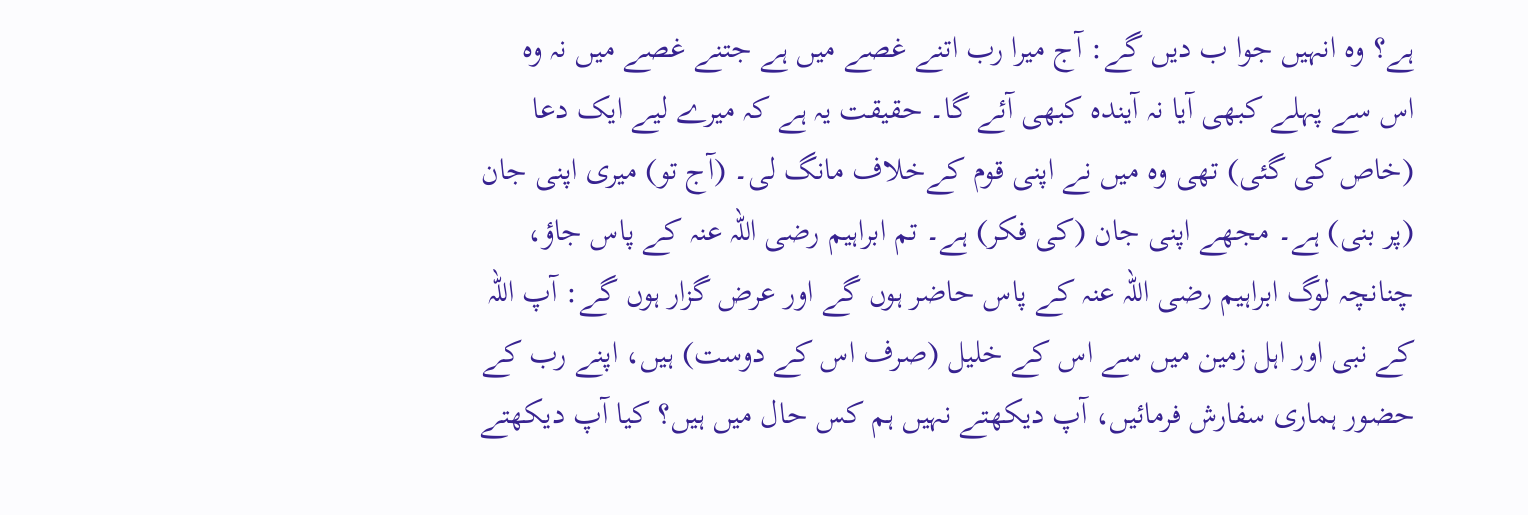ہے؟ وہ انہیں جوا ب دیں گے: آج میرا رب اتنے غصے میں ہے جتنے غصے میں نہ وہ اس سے پہلے کبھی آیا نہ آیندہ کبھی آئے گا۔ حقیقت یہ ہے کہ میرے لیے ایک دعا (خاص کی گئی) تھی وہ میں نے اپنی قوم کےخلاف مانگ لی۔ (آج تو) میری اپنی جان (پر بنی) ہے۔ مجھے اپنی جان (کی فکر) ہے۔ تم ابراہیم رضی اللہ عنہ کے پاس جاؤ، چنانچہ لوگ ابراہیم رضی اللہ عنہ کے پاس حاضر ہوں گے اور عرض گزار ہوں گے: آپ اللہ کے نبی اور اہل زمین میں سے اس کے خلیل (صرف اس کے دوست) ہیں، اپنے رب کے حضور ہماری سفارش فرمائیں، آپ دیکھتے نہیں ہم کس حال میں ہیں؟ کیا آپ دیکھتے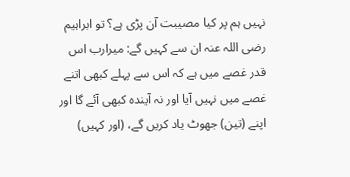نہیں ہم پر کیا مصیبت آن پڑی ہے؟ تو ابراہیم رضی اللہ عنہ ان سے کہیں گے: میرارب اس قدر غصے میں ہے کہ اس سے پہلے کبھی اتنے غصے میں نہیں آیا اور نہ آیندہ کبھی آئے گا اور اپنے (تین) جھوٹ یاد کریں گے، (اور کہیں)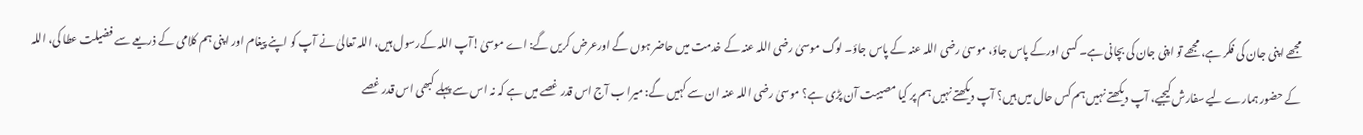مجھے اپنی جان کی فکر ہے، مجھے تو اپنی جان کی بچانی ہے۔ کسی اورکے پاس جاؤ، موسیٰ رضی اللہ عنہ کے پاس جاؤ۔ لوگ موسیٰ رضی اللہ عنہ کے خدمت میں حاضر ہوں گے اورعرض کریں گے: اے موسیٰ!آپ اللہ کےرسول ہیں، اللہ تعالیٰ نے آپ کو اپنے پیغام اور اپنی ہم کلامی کے ذریعے سے فضیلت عطا کی، اللہ کے حضور ہمارے لیے سفارش کیجیے، آپ دیکھتے نہیں ہم کس حال میں ہیں؟ آپ دیکھتے نہیں ہم پر کیا مصیبت آن پڑی ہے؟ موسیٰ رضی اللہ عنہ ان سے کہیں گے: میرا ب آج اس قدر غصے میں ہے کہ نہ اس سے پہلے کبھی اس قدر غصے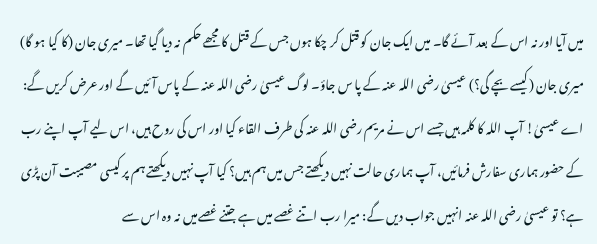میں آیا اور نہ اس کے بعد آئے گا۔ میں ایک جان کو قتل کر چکا ہوں جس کے قتل کا مجھے حکم نہ دیا گیا تھا۔ میری جان (کا کیا ہو گا) میری جان (کیسے بچے گی؟) عیسیٰ رضی اللہ عنہ کے پا س جاؤ۔ لوگ عیسیٰ رضی اللہ عنہ کے پاس آئیں گے اور عرض کریں گے: اے عیسیٰ! آپ اللہ کا کلمہ ہیں جسے اس نے مریم رضی اللہ عنہ کی طرف القاء کیا اور اس کی روح ہیں، اس لیے آپ اپنے رب کے حضور ہماری سفارش فرمائیں، آپ ہماری حالت نہیں دیکھتے جس میں ہم ہیں؟ کیا آپ نہیں دیکھتے ہم پر کیسی مصیبت آن پڑی ہے؟ تو عیسیٰ رضی اللہ عنہ انہیں جواب دیں گے: میرا رب اتنے غصے میں ہے جتنے غصےمیں نہ وہ اس سے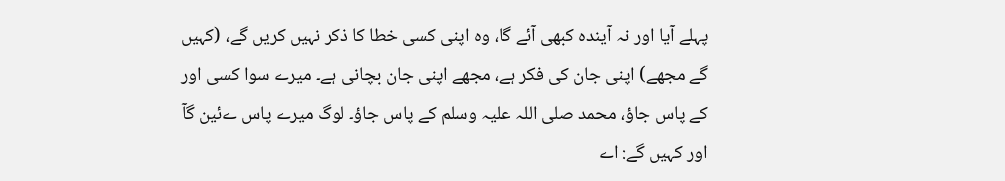پہلے آیا اور نہ آیندہ کبھی آئے گا، وہ اپنی کسی خطا کا ذکر نہیں کریں گے، (کہیں گے مجھے) اپنی جان کی فکر ہے، مجھے اپنی جان بچانی ہے۔ میرے سوا کسی اور کے پاس جاؤ، محمد صلی اللہ علیہ وسلم کے پاس جاؤ۔ لوگ میرے پاس ےئین گآ اور کہیں گے: اے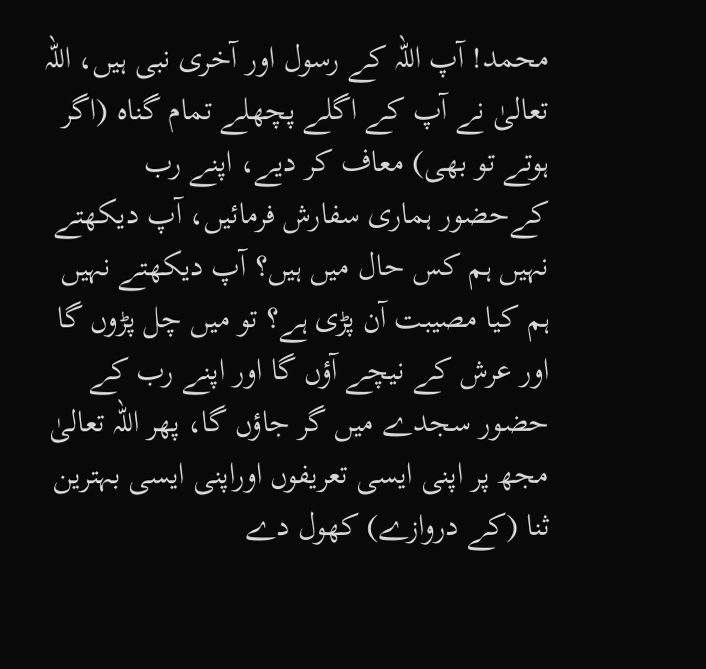محمد! آپ اللہ کے رسول اور آخری نبی ہیں، اللہ تعالیٰ نے آپ کے اگلے پچھلے تمام گناہ (اگر ہوتے تو بھی) معاف کر دیے، اپنے رب کےحضور ہماری سفارش فرمائیں، آپ دیکھتے نہیں ہم کس حال میں ہیں؟ آپ دیکھتے نہیں ہم کیا مصیبت آن پڑی ہے؟ تو میں چل پڑوں گا اور عرش کے نیچے آؤں گا اور اپنے رب کے حضور سجدے میں گر جاؤں گا، پھر اللہ تعالیٰ مجھ پر اپنی ایسی تعریفوں اوراپنی ایسی بہترین ثنا (کے دروازے) کھول دے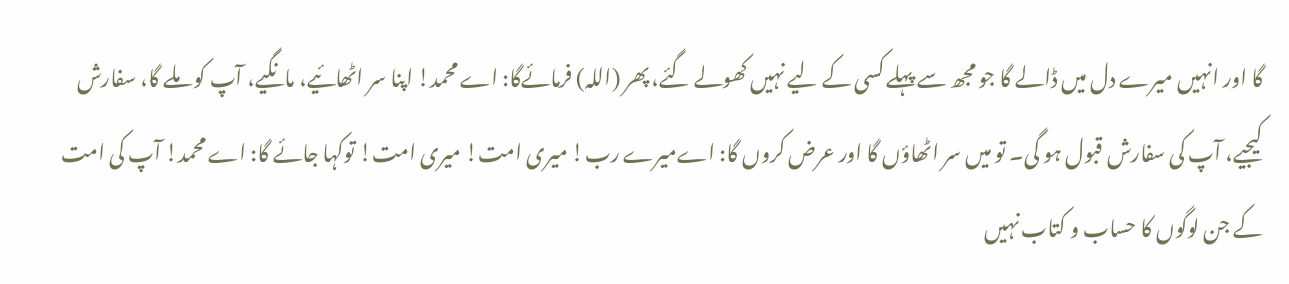گا اور انہیں میرے دل میں ڈالے گا جو مجھ سے پہلے کسی کے لیے نہیں کھولے گئے، پھر (اللہ) فرمائےگا: اے محمد! اپنا سر اٹھائیے، مانگیے، آپ کو ملے گا، سفارش کیجیے، آپ کی سفارش قبول ہو گی۔ تو میں سر اٹھاؤں گا اور عرض کروں گا: اےمیرے رب! میری امت! میری امت! توکہا جائے گا: اے محمد! آپ کی امت کے جن لوگوں کا حساب و کتاب نہیں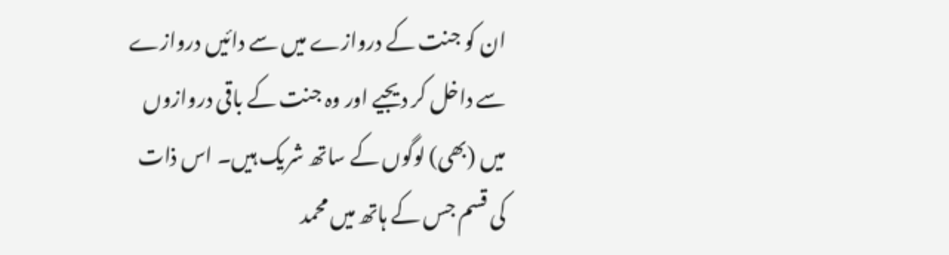ان کو جنت کے دروازے میں سے دائیں دروازے سے داخل کر دیجیے اور وہ جنت کے باقی دروازوں میں (بھی) لوگوں کے ساتھ شریک ہیں۔ اس ذات کی قسم جس کے ہاتھ میں محمد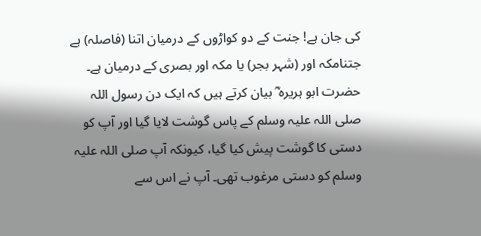کی جان ہے! جنت کے دو کواڑوں کے درمیان اتنا (فاصلہ) ہے جتنامکہ اور (شہر بجر) یا مکہ اور بصری کے درمیان ہے۔
حضرت ابو ہریرہ ؓ بیان کرتے ہیں کہ ایک دن رسول اللہ صلی اللہ علیہ وسلم کے پاس گوشت لایا گیا اور آپ کو دستی کا گوشت پیش کیا گیا، کیونکہ آپ صلی اللہ علیہ وسلم کو دستی مرغوب تھی۔ آپ نے اس سے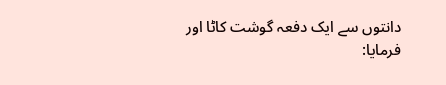دانتوں سے ایک دفعہ گوشت کاٹا اور فرمایا: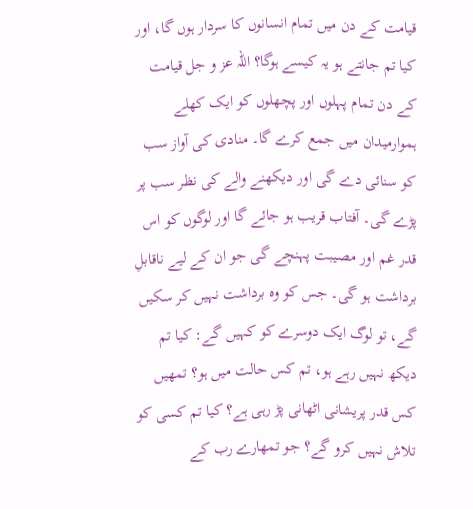قیامت کے دن میں تمام انسانوں کا سردار ہوں گا، اور کیا تم جانتے ہو یہ کیسے ہوگا؟ اللہ عز و جل قیامت کے دن تمام پہلوں اور پچھلوں کو ایک کھلے ہموارمیدان میں جمع کرے گا۔ منادی کی آواز سب کو سنائی دے گی اور دیکھنے والے کی نظر سب پر پڑے گی۔ آفتاب قریب ہو جائے گا اور لوگوں کو اس قدر غم اور مصیبت پہنچے گی جو ان کے لیے ناقابلِ برداشت ہو گی۔ جس کو وہ برداشت نہیں کر سکیں گے، تو لوگ ایک دوسرے کو کہیں گے: کیا تم دیکھ نہیں رہے ہو، تم کس حالت میں ہو؟ تمھیں کس قدر پریشانی اٹھانی پڑ رہی ہے؟ کیا تم کسی کو تلاش نہیں کرو گے؟ جو تمھارے رب کے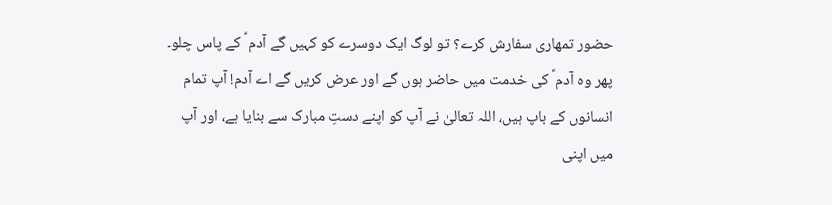حضور تمھاری سفارش کرے؟ تو لوگ ایک دوسرے کو کہیں گے آدم ؑ کے پاس چلو۔ پھر وہ آدم ؑ کی خدمت میں حاضر ہوں گے اور عرض کریں گے اے آدم! آپ تمام انسانوں کے باپ ہیں، اللہ تعالیٰ نے آپ کو اپنے دستِ مبارک سے بنایا ہے، اور آپ میں اپنی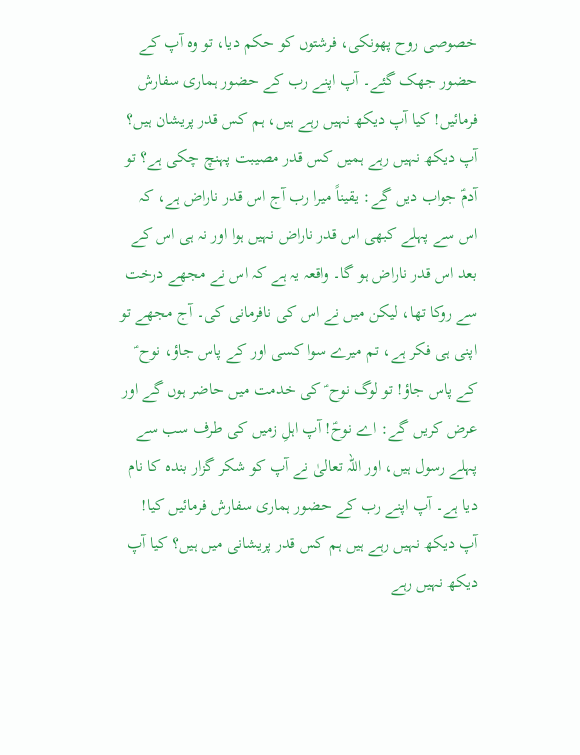خصوصی روح پھونکی، فرشتوں کو حکم دیا، تو وہ آپ کے حضور جھک گئے۔ آپ اپنے رب کے حضور ہماری سفارش فرمائیں! کیا آپ دیکھ نہیں رہے ہیں، ہم کس قدر پریشان ہیں؟ آپ دیکھ نہیں رہے ہمیں کس قدر مصیبت پہنچ چکی ہے؟ تو آدمؑ جواب دیں گے: یقیناً میرا رب آج اس قدر ناراض ہے، کہ اس سے پہلے کبھی اس قدر ناراض نہیں ہوا اور نہ ہی اس کے بعد اس قدر ناراض ہو گا۔ واقعہ یہ ہے کہ اس نے مجھے درخت سے روکا تھا، لیکن میں نے اس کی نافرمانی کی۔ آج مجھے تو اپنی ہی فکر ہے، تم میرے سوا کسی اور کے پاس جاؤ، نوح ؑ کے پاس جاؤ! تو لوگ نوح ؑ کی خدمت میں حاضر ہوں گے اور عرض کریں گے: اے نوحؑ! آپ اہلِ زمیں کی طرف سب سے پہلے رسول ہیں، اور اللہ تعالیٰ نے آپ کو شکر گزار بندہ کا نام دیا ہے۔ آپ اپنے رب کے حضور ہماری سفارش فرمائیں کیا! آپ دیکھ نہیں رہے ہیں ہم کس قدر پریشانی میں ہیں؟ کیا آپ دیکھ نہیں رہے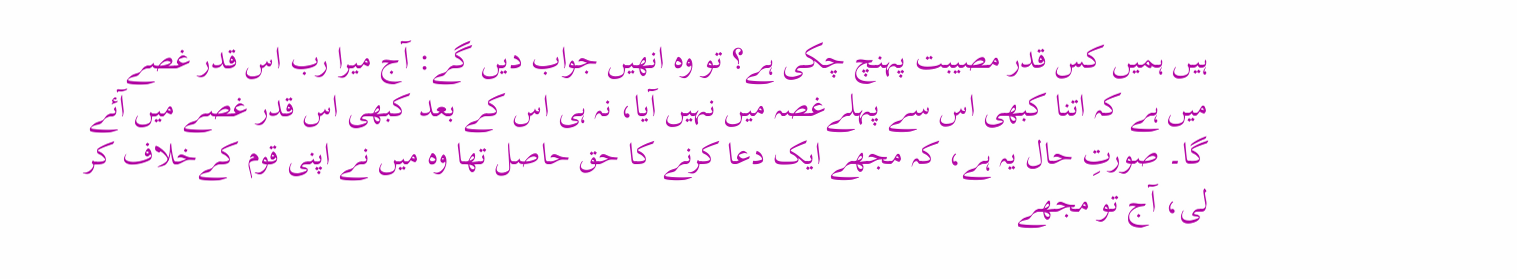ہیں ہمیں کس قدر مصیبت پہنچ چکی ہے؟ تو وہ انھیں جواب دیں گے: آج میرا رب اس قدر غصے میں ہے کہ اتنا کبھی اس سے پہلےغصہ میں نہیں آیا، نہ ہی اس کے بعد کبھی اس قدر غصے میں آئے گا۔ صورتِ حال یہ ہے، کہ مجھے ایک دعا کرنے کا حق حاصل تھا وہ میں نے اپنی قوم کےخلاف کر لی، آج تو مجھے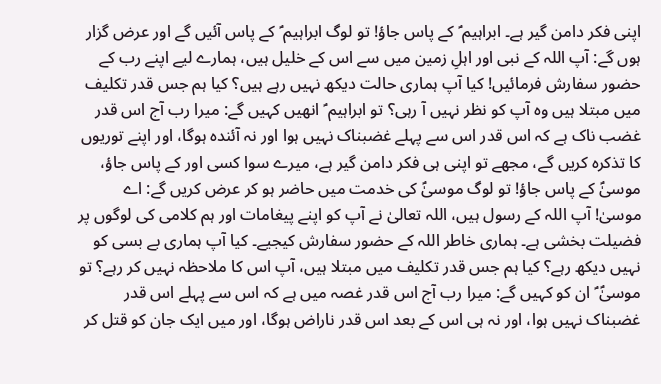اپنی فکر دامن گیر ہے۔ ابراہیم ؑ کے پاس جاؤ! تو لوگ ابراہیم ؑ کے پاس آئیں گے اور عرض گزار ہوں گے: آپ اللہ کے نبی اور اہلِ زمین میں سے اس کے خلیل ہیں، ہمارے لیے اپنے رب کے حضور سفارش فرمائیں! کیا آپ ہماری حالت دیکھ نہیں رہے ہیں؟ کیا ہم جس قدر تکلیف میں مبتلا ہیں وہ آپ کو نظر نہیں آ رہی؟ تو ابراہیم ؑ انھیں کہیں گے: میرا رب آج اس قدر غضب ناک ہے کہ اس قدر اس سے پہلے غضبناک نہیں ہوا اور نہ آئندہ ہوگا، اور اپنے توریوں کا تذکرہ کریں گے، مجھے تو اپنی ہی فکر دامن گیر ہے، میرے سوا کسی اور کے پاس جاؤ، موسیٰؑ کے پاس جاؤ! تو لوگ موسیٰؑ کی خدمت میں حاضر ہو کر عرض کریں گے: اے موسیٰ! آپ اللہ کے رسول ہیں، اللہ تعالیٰ نے آپ کو اپنے پیغامات اور ہم کلامی کی لوگوں پر فضیلت بخشی ہے۔ ہماری خاطر اللہ کے حضور سفارش کیجیے۔ کیا آپ ہماری بے بسی کو نہیں دیکھ رہے؟ کیا ہم جس قدر تکلیف میں مبتلا ہیں، آپ اس کا ملاحظہ نہیں کر رہے؟ تو موسیٰؑ ؑ ان کو کہیں گے: میرا رب آج اس قدر غصہ میں ہے کہ اس سے پہلے اس قدر غضبناک نہیں ہوا، اور نہ ہی اس کے بعد اس قدر ناراض ہوگا، اور میں ایک جان کو قتل کر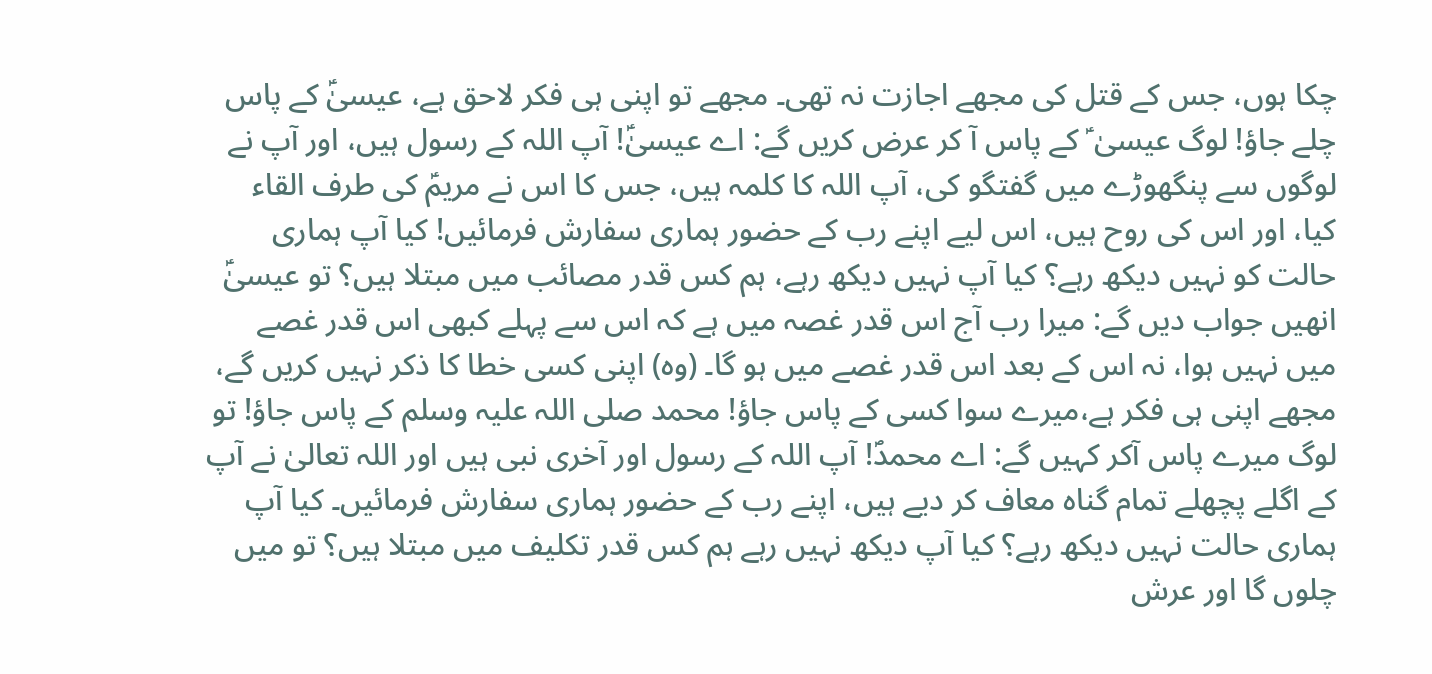چکا ہوں، جس کے قتل کی مجھے اجازت نہ تھی۔ مجھے تو اپنی ہی فکر لاحق ہے، عیسیٰؑ کے پاس چلے جاؤ! لوگ عیسیٰ ؑ کے پاس آ کر عرض کریں گے: اے عیسیٰؑ! آپ اللہ کے رسول ہیں، اور آپ نے لوگوں سے پنگھوڑے میں گفتگو کی، آپ اللہ کا کلمہ ہیں، جس کا اس نے مریمؑ کی طرف القاء کیا، اور اس کی روح ہیں، اس لیے اپنے رب کے حضور ہماری سفارش فرمائیں! کیا آپ ہماری حالت کو نہیں دیکھ رہے؟ کیا آپ نہیں دیکھ رہے، ہم کس قدر مصائب میں مبتلا ہیں؟ تو عیسیٰؑ انھیں جواب دیں گے: میرا رب آج اس قدر غصہ میں ہے کہ اس سے پہلے کبھی اس قدر غصے میں نہیں ہوا، نہ اس کے بعد اس قدر غصے میں ہو گا۔ (وہ) اپنی کسی خطا کا ذکر نہیں کریں گے، مجھے اپنی ہی فکر ہے،میرے سوا کسی کے پاس جاؤ! محمد صلی اللہ علیہ وسلم کے پاس جاؤ! تو لوگ میرے پاس آکر کہیں گے: اے محمدؐ! آپ اللہ کے رسول اور آخری نبی ہیں اور اللہ تعالیٰ نے آپ کے اگلے پچھلے تمام گناہ معاف کر دیے ہیں، اپنے رب کے حضور ہماری سفارش فرمائیں۔ کیا آپ ہماری حالت نہیں دیکھ رہے؟ کیا آپ دیکھ نہیں رہے ہم کس قدر تکلیف میں مبتلا ہیں؟ تو میں چلوں گا اور عرش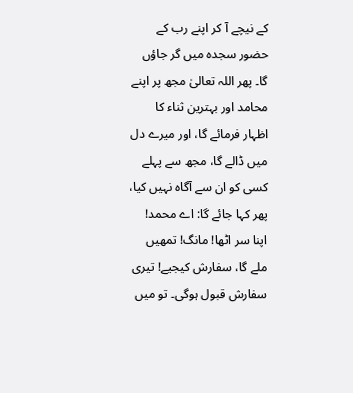کے نیچے آ کر اپنے رب کے حضور سجدہ میں گر جاؤں گا۔ پھر اللہ تعالیٰ مجھ پر اپنے محامد اور بہترین ثناء کا اظہار فرمائے گا، اور میرے دل میں ڈالے گا، مجھ سے پہلے کسی کو ان سے آگاہ نہیں کیا، پھر کہا جائے گا: اے محمد! اپنا سر اٹھا! مانگ! تمھیں ملے گا، سفارش کیجیے! تیری سفارش قبول ہوگی۔ تو میں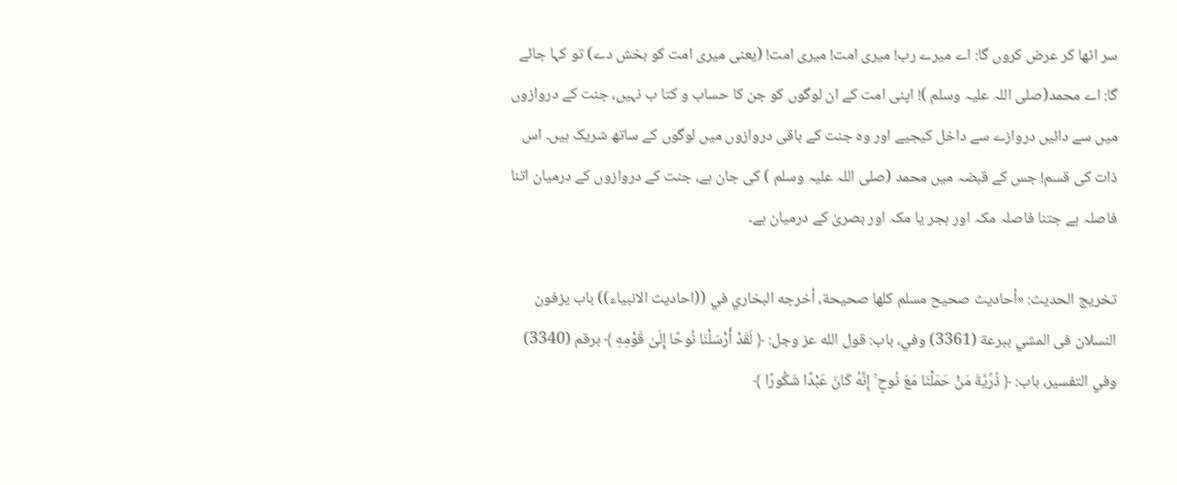سر اٹھا کر عرض کروں گا: اے میرے رب! میری امت! میری امت! (یعنی میری امت کو بخش دے) تو کہا جائے گا: اے محمد(صلی اللہ علیہ وسلم )! اپنی امت کے ان لوگوں کو جن کا حساب و کتا ب نہیں، جنت کے دروازوں میں سے دائیں دروازے سے داخل کیجیے اور وہ جنت کے باقی دروازوں میں لوگوں کے ساتھ شریک ہیں۔ اس ذات کی قسم! جس کے قبضہ میں محمد (صلی اللہ علیہ وسلم ) کی جان ہے، جنت کے دروازوں کے درمیان اتنا فاصلہ ہے جتنا فاصلہ مکہ اور ہجر یا مکہ اور بصریٰ کے درمیان ہے۔

تخریج الحدیث: «أحاديث صحيح مسلم كلها صحيحة، أخرجه البخاري في ((احاديث الانبياء)) باب يزفون النسلان فى المشي ببرعة (3361) وفي، باب: قول الله عز وجل: ﴿ لَقَدْ أَرْسَلْنَا نُوحًا إِلَىٰ قَوْمِهِ ﴾ برقم (3340) وفي التفسير، باب: ﴿ ذُرِّيَّةَ مَنْ حَمَلْنَا مَعَ نُوحٍ ۚ إِنَّهُ كَانَ عَبْدًا شَكُورًا ﴾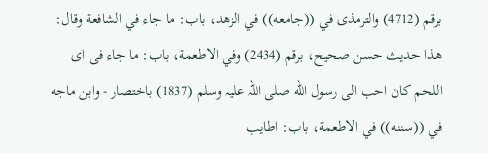برقم (4712) والترمذى في ((جامعه)) في الزهد، باب: ما جاء في الشافعة وقال: هذا حديث حسن صحيح، برقم (2434) وفي الاطعمة، باب: ما جاء فى اى اللحم كان احب الى رسول الله صلی اللہ علیہ وسلم (1837) باختصار - وابن ماجه في ((سننه)) في الاطعمة، باب: اطايب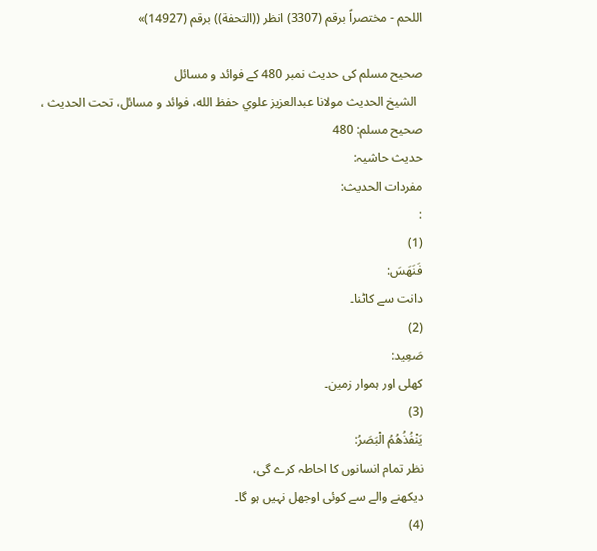اللحم - مختصراً برقم (3307) انظر ((التحفة)) برقم (14927)»

صحیح مسلم کی حدیث نمبر 480 کے فوائد و مسائل
  الشيخ الحديث مولانا عبدالعزيز علوي حفظ الله، فوائد و مسائل، تحت الحديث ، صحيح مسلم: 480
حدیث حاشیہ:
مفردات الحدیث:
:
(1)
فَنَهَسَ:
دانت سے کاٹنا۔
(2)
صَعِيد:
کھلی اور ہموار زمین۔
(3)
يَنْفُذُهُمُ الْبَصَرُ:
نظر تمام انسانوں کا احاطہ کرے گی،
دیکھنے والے سے کوئی اوجھل نہیں ہو گا۔
(4)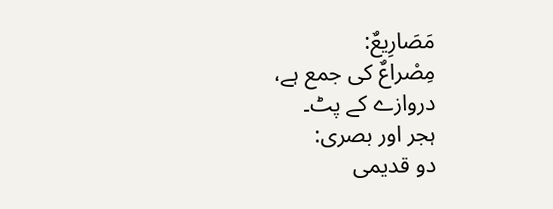مَصَارِيعٌ:
مِصْراعٌ کی جمع ہے،
دروازے کے پٹ۔
ہجر اور بصری:
دو قدیمی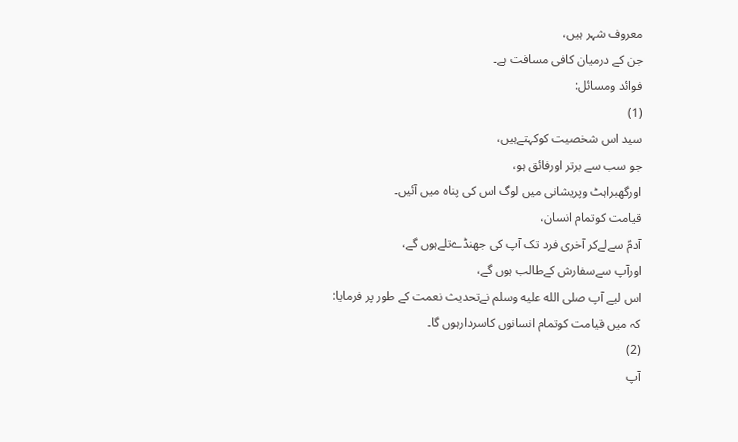معروف شہر ہیں،
جن کے درمیان کافی مسافت ہے۔
فوائد ومسائل:
(1)
سید اس شخصیت کوکہتےہیں،
جو سب سے برتر اورفائق ہو،
اورگھبراہٹ وپریشانی میں لوگ اس کی پناہ میں آئیں۔
قیامت کوتمام انسان،
آدمؑ سےلےکر آخری فرد تک آپ کی جھنڈےتلےہوں گے،
اورآپ سےسفارش کےطالب ہوں گے،
اس لیے آپ صلى الله عليه وسلم نےتحدیث نعمت کے طور پر فرمایا:
کہ میں قیامت کوتمام انسانوں کاسردارہوں گا۔
(2)
آپ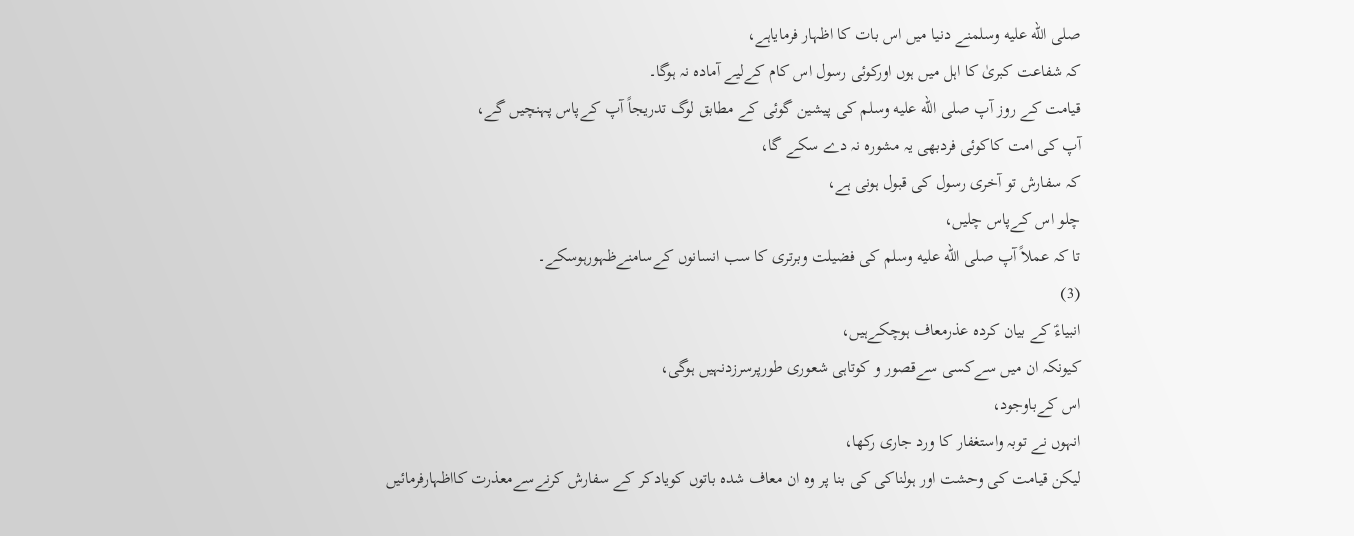صلى الله عليه وسلمنے دنیا میں اس بات کا اظہار فرمایاہے،
کہ شفاعت کبریٰ کا اہل میں ہوں اورکوئی رسول اس کام کےلیے آمادہ نہ ہوگا۔
قیامت کے روز آپ صلى الله عليه وسلم کی پیشین گوئی کے مطابق لوگ تدریجاً آپ کےپاس پہنچیں گے،
آپ کی امت کاکوئی فردبھی یہ مشورہ نہ دے سکے گا،
کہ سفارش تو آخری رسول کی قبول ہونی ہے،
چلو اس کےپاس چلیں،
تا کہ عملاً آپ صلى الله عليه وسلم کی فضیلت وبرتری کا سب انسانوں کےسامنےظہورہوسکے۔
(3)
انبیاءؑ کے بیان کردہ عذرمعاف ہوچکےہیں،
کیونکہ ان میں سےکسی سےقصور و کوتاہی شعوری طورپرسرزدنہیں ہوگی،
اس کےباوجود،
انہوں نے توبہ واستغفار کا ورد جاری رکھا،
لیکن قیامت کی وحشت اور ہولناکی کی بنا پر وہ ان معاف شدہ باتوں کویادکر کے سفارش کرنےسےمعذرت کااظہارفرمائیں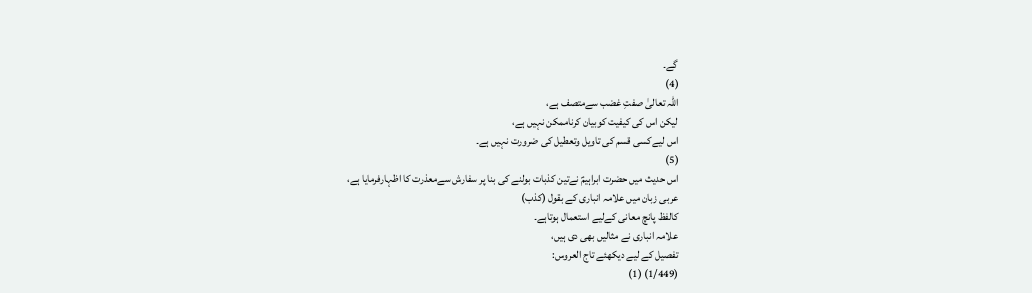گے۔
(4)
اللہ تعالیٰ صفتِ غضب سےمتصف ہے،
لیکن اس کی کیفیت کوبیان کرناممکن نہیں ہے،
اس لیےکسی قسم کی تاویل وتعطیل کی ضرورت نہیں ہے۔
(5)
اس حدیث میں حضرت ابراہیمؑ نےتین کذبات بولنے کی بنا پر سفارش سےمعذرت کا اظہارفرمایا ہے،
عربی زبان میں علامہ انباری کے بقول (کذب)
کالفظ پانچ معانی کےلیے استعمال ہوتاہے۔
علامہ انباری نے مثالیں بھی دی ہیں،
تفصیل کے لیے دیکھئے تاج العروس:
(1/449) (1)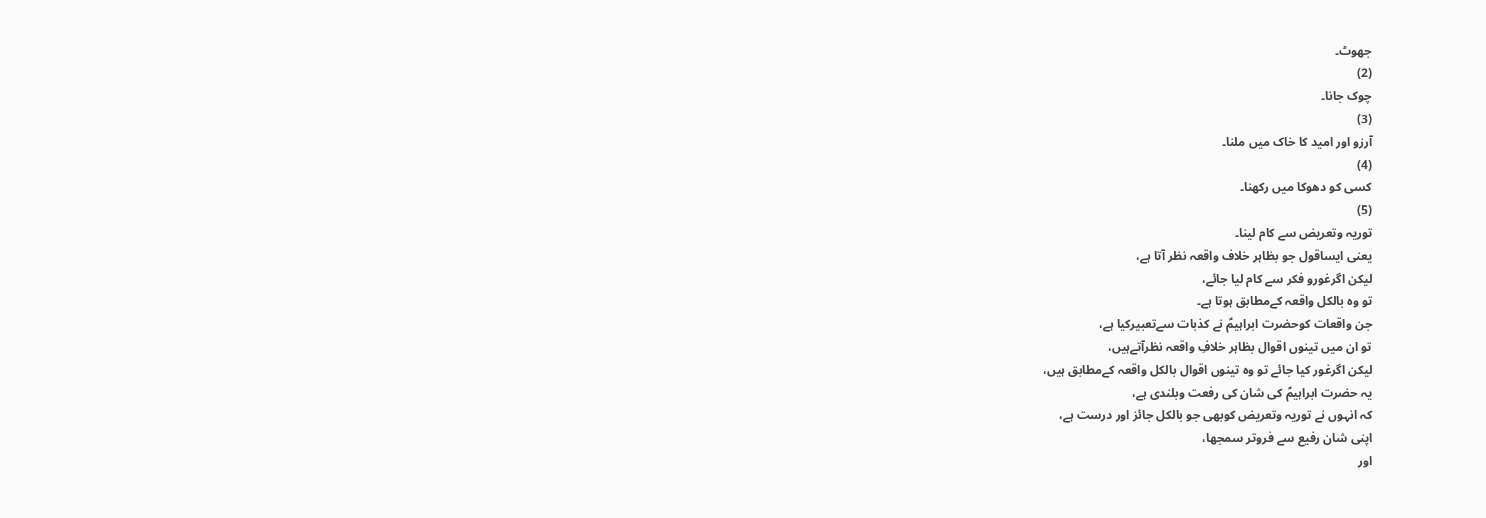جھوٹ۔
(2)
چوک جانا۔
(3)
آرزو اور امید کا خاک میں ملنا۔
(4)
کسی کو دھوکا میں رکھنا۔
(5)
توریہ وتعریض سے کام لینا۔
یعنی ایساقول جو بظاہر خلاف واقعہ نظر آتا ہے،
لیکن اگرغورو فکر سے کام لیا جائے،
تو وہ بالکل واقعہ کےمطابق ہوتا ہے۔
جن واقعات کوحضرت ابراہیمؑ نے کذبات سےتعبیرکیا ہے،
تو ان میں تینوں اقوال بظاہر خلافِ واقعہ نظرآتےہیں،
لیکن اگرغور کیا جائے تو وہ تینوں اقوال بالکل واقعہ کےمطابق ہیں،
یہ حضرت ابراہیمؑ کی شان کی رفعت وبلندی ہے،
کہ انہوں نے توریہ وتعریض کوبھی جو بالکل جائز اور درست ہے،
اپنی شان رفیع سے فروتر سمجھا،
اور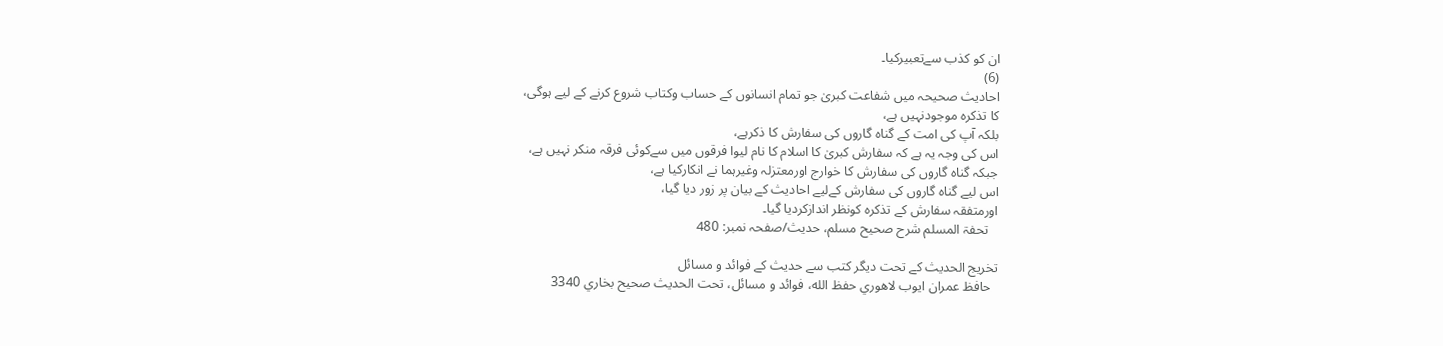ان کو کذب سےتعبیرکیا۔
(6)
احادیث صحیحہ میں شفاعت کبریٰ جو تمام انسانوں کے حساب وکتاب شروع کرنے کے لیے ہوگی،
کا تذکرہ موجودنہیں ہے،
بلکہ آپ کی امت کے گناہ گاروں کی سفارش کا ذکرہے،
اس کی وجہ یہ ہے کہ سفارش کبریٰ کا اسلام کا نام لیوا فرقوں میں سےکوئی فرقہ منکر نہیں ہے،
جبکہ گناہ گاروں کی سفارش کا خوارج اورمعتزلہ وغیرہما نے انکارکیا ہے،
اس لیے گناہ گاروں کی سفارش کےلیے احادیث کے بیان پر زور دیا گیا،
اورمتفقہ سفارش کے تذکرہ کونظر اندازکردیا گیا۔
   تحفۃ المسلم شرح صحیح مسلم، حدیث/صفحہ نمبر: 480

تخریج الحدیث کے تحت دیگر کتب سے حدیث کے فوائد و مسائل
  حافظ عمران ايوب لاهوري حفظ الله، فوائد و مسائل، تحت الحديث صحيح بخاري 3340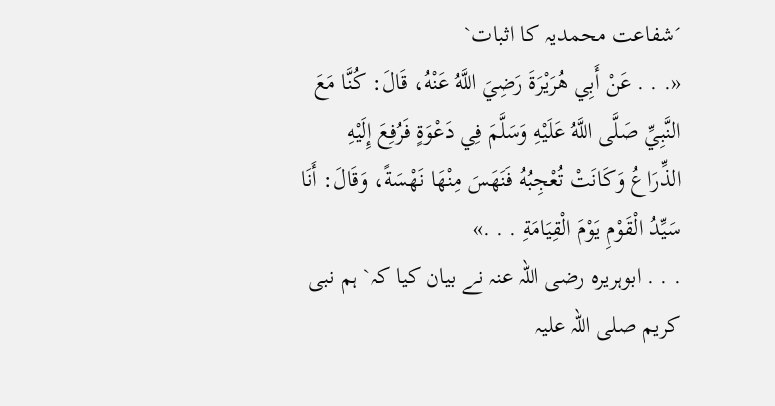´شفاعت محمدیہ کا اثبات`
«. . . عَنْ أَبِي هُرَيْرَةَ رَضِيَ اللَّهُ عَنْهُ، قَالَ: كُنَّا مَعَ النَّبِيِّ صَلَّى اللَّهُ عَلَيْهِ وَسَلَّمَ فِي دَعْوَةٍ فَرُفِعَ إِلَيْهِ الذِّرَاعُ وَكَانَتْ تُعْجِبُهُ فَنَهَسَ مِنْهَا نَهْسَةً، وَقَالَ: أَنَا سَيِّدُ الْقَوْمِ يَوْمَ الْقِيَامَةِ . . .»
. . . ابوہریرہ رضی اللہ عنہ نے بیان کیا کہ` ہم نبی کریم صلی اللہ علیہ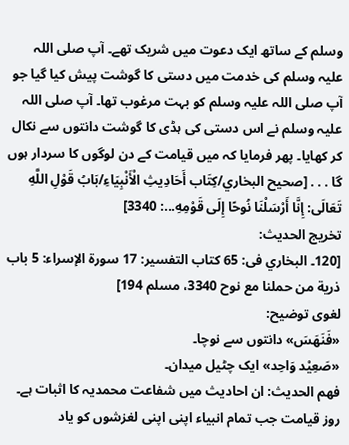وسلم کے ساتھ ایک دعوت میں شریک تھے۔ آپ صلی اللہ علیہ وسلم کی خدمت میں دستی کا گوشت پیش کیا گیا جو آپ صلی اللہ علیہ وسلم کو بہت مرغوب تھا۔ آپ صلی اللہ علیہ وسلم نے اس دستی کی ہڈی کا گوشت دانتوں سے نکال کر کھایا۔ پھر فرمایا کہ میں قیامت کے دن لوگوں کا سردار ہوں گا . . . [صحيح البخاري/كِتَاب أَحَادِيثِ الْأَنْبِيَاءِ/بَابُ قَوْلِ اللَّهِ تَعَالَى: إِنَّا أَرْسَلْنَا نُوحًا إِلَى قَوْمِهِ...: 3340]
تخريج الحديث:
[120۔ البخاري فى: 65 كتاب التفسير: 17 سورة الإسراء: 5 باب ذرية من حملنا مع نوح 3340، مسلم 194]
لغوی توضیح:
«فَنَهَسَ» دانتوں سے نوچا۔
«صَعِيْد وَاحِد» ایک چٹیل میدان۔
فھم الحدیث: ان احادیث میں شفاعت محمدیہ کا اثبات ہے۔ روز قیامت جب تمام انبیاء اپنی اپنی لغزشوں کو یاد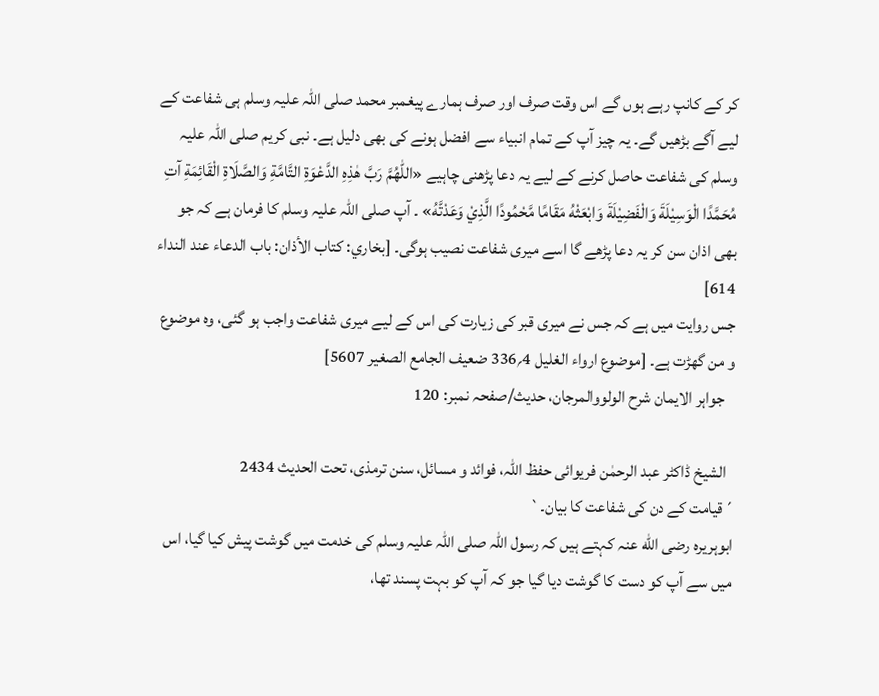کر کے کانپ رہے ہوں گے اس وقت صرف اور صرف ہمارے پیغمبر محمد صلی اللہ علیہ وسلم ہی شفاعت کے لیے آگے بڑھیں گے۔ یہ چیز آپ کے تمام انبیاء سے افضل ہونے کی بھی دلیل ہے۔ نبی کریم صلی اللہ علیہ وسلم کی شفاعت حاصل کرنے کے لیے یہ دعا پڑھنی چاہیے «اللّٰهُمَّ رَبَّ هٰذِهِ الدَّعْوَةِ التَّامَّةِ وَالصَّلَاةِ الْقَائِمَةِ آتِ مُحَمَّدًا الْوَسِيْلَةَ وَالْفَضِيْلَةَ وَابْعَثْهُ مَقَامًا مَّحْمُودًا الَّذِيْ وَعَدْتَّهُ» ۔ آپ صلی اللہ علیہ وسلم کا فرمان ہے کہ جو بھی اذان سن کر یہ دعا پڑھے گا اسے میری شفاعت نصیب ہوگی۔ [بخاري: كتاب الأذان: باب الدعاء عند النداء 614]
جس روایت میں ہے کہ جس نے میری قبر کی زیارت کی اس کے لیے میری شفاعت واجب ہو گئی، وہ موضوع و من گھڑت ہے۔ [موضوع ارواء الغليل 4؍336 ضعيف الجامع الصغير 5607]
   جواہر الایمان شرح الولووالمرجان، حدیث/صفحہ نمبر: 120

  الشیخ ڈاکٹر عبد الرحمٰن فریوائی حفظ اللہ، فوائد و مسائل، سنن ترمذی، تحت الحديث 2434
´قیامت کے دن کی شفاعت کا بیان۔`
ابوہریرہ رضی الله عنہ کہتے ہیں کہ رسول اللہ صلی اللہ علیہ وسلم کی خدمت میں گوشت پیش کیا گیا، اس میں سے آپ کو دست کا گوشت دیا گیا جو کہ آپ کو بہت پسند تھا،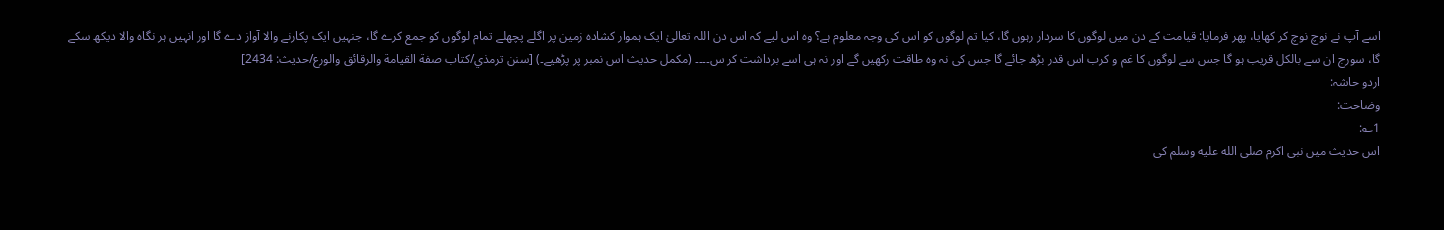اسے آپ نے نوچ نوچ کر کھایا، پھر فرمایا: قیامت کے دن میں لوگوں کا سردار رہوں گا، کیا تم لوگوں کو اس کی وجہ معلوم ہے؟ وہ اس لیے کہ اس دن اللہ تعالیٰ ایک ہموار کشادہ زمین پر اگلے پچھلے تمام لوگوں کو جمع کرے گا، جنہیں ایک پکارنے والا آواز دے گا اور انہیں ہر نگاہ والا دیکھ سکے گا، سورج ان سے بالکل قریب ہو گا جس سے لوگوں کا غم و کرب اس قدر بڑھ جائے گا جس کی نہ وہ طاقت رکھیں گے اور نہ ہی اسے برداشت کر س۔۔۔۔ (مکمل حدیث اس نمبر پر پڑھیے۔) [سنن ترمذي/كتاب صفة القيامة والرقائق والورع/حدیث: 2434]
اردو حاشہ:
وضاحت:
1؎:
اس حدیث میں نبی اکرم صلى الله عليه وسلم کی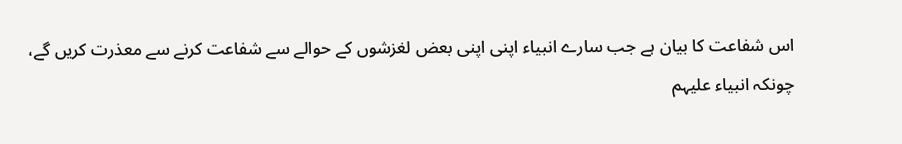اس شفاعت کا بیان ہے جب سارے انبیاء اپنی اپنی بعض لغزشوں کے حوالے سے شفاعت کرنے سے معذرت کریں گے،
چونکہ انبیاء علیہم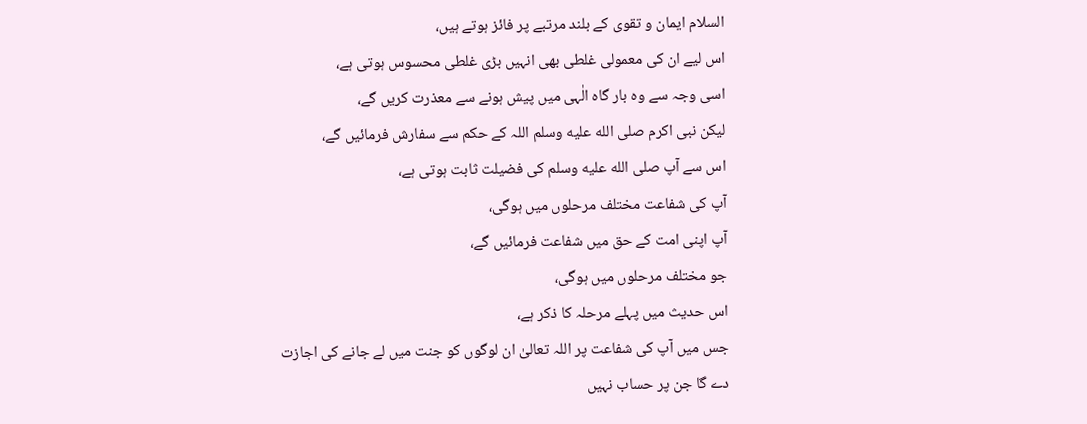السلام ایمان و تقوی کے بلند مرتبے پر فائز ہوتے ہیں،
اس لیے ان کی معمولی غلطی بھی انہیں بڑی غلطی محسوس ہوتی ہے،
اسی وجہ سے وہ بار گاہ الٰہی میں پیش ہونے سے معذرت کریں گے،
لیکن نبی اکرم صلى الله عليه وسلم اللہ کے حکم سے سفارش فرمائیں گے،
اس سے آپ صلى الله عليه وسلم کی فضیلت ثابت ہوتی ہے،
آپ کی شفاعت مختلف مرحلوں میں ہوگی،
آپ اپنی امت کے حق میں شفاعت فرمائیں گے،
جو مختلف مرحلوں میں ہوگی،
اس حدیث میں پہلے مرحلہ کا ذکر ہے،
جس میں آپ کی شفاعت پر اللہ تعالیٰ ان لوگوں کو جنت میں لے جانے کی اجازت دے گا جن پر حساب نہیں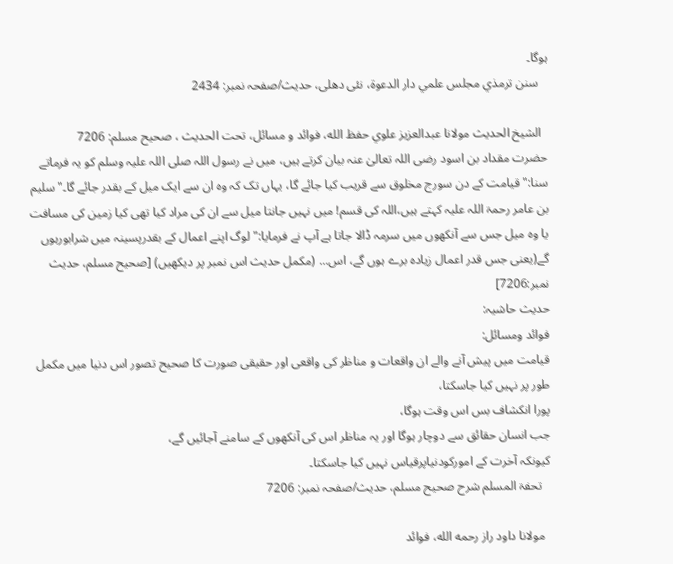ہوگا۔
   سنن ترمذي مجلس علمي دار الدعوة، نئى دهلى، حدیث/صفحہ نمبر: 2434

  الشيخ الحديث مولانا عبدالعزيز علوي حفظ الله، فوائد و مسائل، تحت الحديث ، صحيح مسلم: 7206
حضرت مقداد بن اسود رضی اللہ تعالیٰ عنہ بیان کرتے ہیں، میں نے رسول اللہ صلی اللہ علیہ وسلم کو یہ فرماتے سنا:"قیامت کے دن سورج مخلوق سے قریب کیا جائے گا، یہاں تک کہ وہ ان سے ایک میل کے بقدر جائے گا۔"سلیم بن عامر رحمۃ اللہ علیہ کہتے ہیں،اللہ کی قسم! میں نہیں جانتا میل سے ان کی مراد کیا تھی کیا زمین کی مسافت یا وہ میل جس سے آنکھوں میں سرمہ ڈالا جاتا ہے آپ نے فرمایا:"لوگ اپنے اعمال کے بقدرپسینہ میں شرابورہوں گے(یعنی جس قدر اعمال زیادہ برے ہوں گے، اس... (مکمل حدیث اس نمبر پر دیکھیں) [صحيح مسلم، حديث نمبر:7206]
حدیث حاشیہ:
فوائد ومسائل:
قیامت میں پیش آنے والے ان واقعات و مناظر کی واقعی اور حقیقی صورت کا صحیح تصور اس دنیا میں مکمل طور پر نہیں کیا جاسکتا،
پورا انکشاف بس اس وقت ہوگا،
جب انسان حقائق سے دوچار ہوگا اور یہ مناظر اس کی آنکھوں کے سامنے آجائیں گے،
کیونکہ آخرت کے امورکودنیاپرقیاس نہیں کیا جاسکتا۔
   تحفۃ المسلم شرح صحیح مسلم، حدیث/صفحہ نمبر: 7206

  مولانا داود راز رحمه الله، فوائد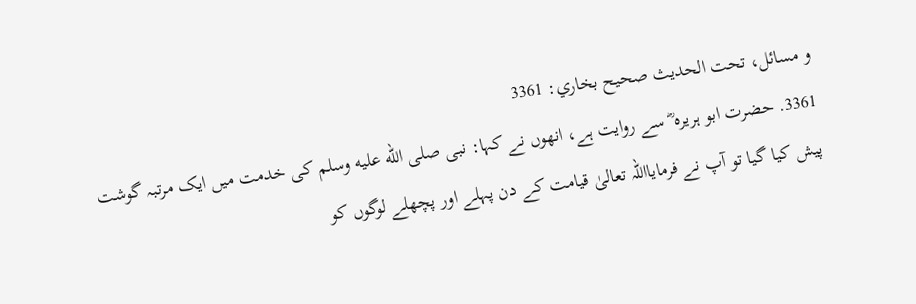و مسائل، تحت الحديث صحيح بخاري: 3361
3361. حضرت ابو ہریرہ ؓ سے روایت ہے، انھوں نے کہا: نبی صلى الله عليه وسلم کی خدمت میں ایک مرتبہ گوشت پیش کیا گیا تو آپ نے فرمایااللہ تعالیٰ قیامت کے دن پہلے اور پچھلے لوگوں کو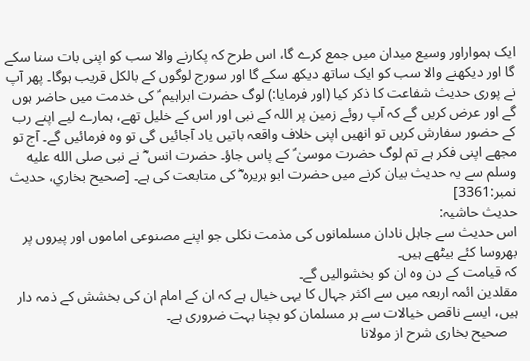ایک ہمواراور وسیع میدان میں جمع کرے گا، اس طرح کہ پکارنے والا سب کو اپنی بات سنا سکے گا اور دیکھنے والا سب کو ایک ساتھ دیکھ سکے گا اور سورج لوگوں کے بالکل قریب ہوگا۔ پھر آپ نے پوری حدیث شفاعت کا ذکر کیا (اور فرمایا:) لوگ حضرت ابراہیم ؑ کی خدمت میں حاضر ہوں گے اور عرض کریں گے کہ آپ روئے زمین پر اللہ کے نبی اور اس کے خلیل تھے، ہمارے لیے اپنے رب کے حضور سفارش کریں تو انھیں اپنی خلاف واقعہ باتیں یاد آجائیں گی تو وہ فرمائیں گے۔ آج تو مجھے اپنی فکر ہے تم لوگ حضرت موسیٰ ؑ کے پاس جاؤ۔ حضرت انس ؓ نے نبی صلى الله عليه وسلم سے یہ حدیث بیان کرنے میں حضرت ابو ہریرہ ؓ کی متابعت کی ہے۔ [صحيح بخاري، حديث نمبر:3361]
حدیث حاشیہ:
اس حدیث سے جاہل نادان مسلمانوں کی مذمت نکلی جو اپنے مصنوعی اماموں اور پیروں پر بھروسا کئے بیٹھے ہیں۔
کہ قیامت کے دن وہ ان کو بخشوالیں گے۔
مقلدین ائمہ اربعہ میں سے اکثر جہال کا یہی خیال ہے کہ ان کے امام ان کی بخشش کے ذمہ دار ہیں، ایسے ناقص خیالات سے ہر مسلمان کو بچنا بہت ضروری ہے۔
   صحیح بخاری شرح از مولانا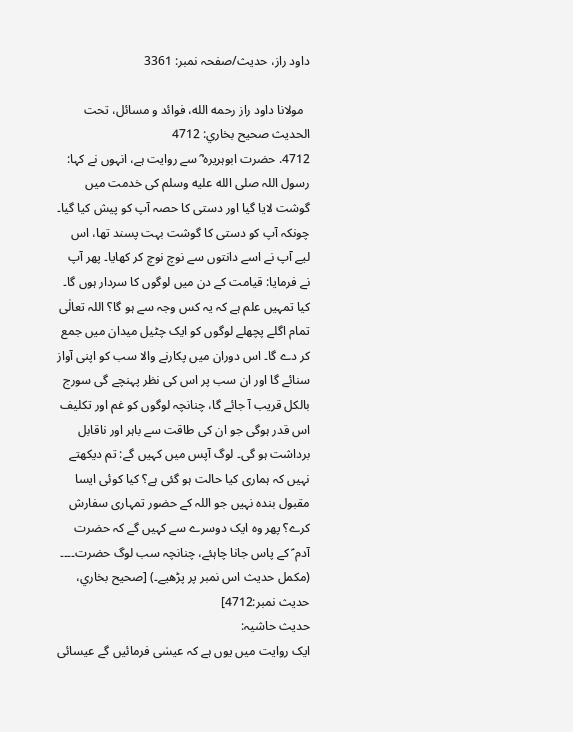داود راز، حدیث/صفحہ نمبر: 3361

  مولانا داود راز رحمه الله، فوائد و مسائل، تحت الحديث صحيح بخاري: 4712
4712. حضرت ابوہریرہ ؓ سے روایت ہے، انہوں نے کہا: رسول اللہ صلى الله عليه وسلم کی خدمت میں گوشت لایا گیا اور دستی کا حصہ آپ کو پیش کیا گیا۔ چونکہ آپ کو دستی کا گوشت بہت پسند تھا، اس لیے آپ نے اسے دانتوں سے نوچ نوچ کر کھایا۔ پھر آپ نے فرمایا: قیامت کے دن میں لوگوں کا سردار ہوں گا۔ کیا تمہیں علم ہے کہ یہ کس وجہ سے ہو گا؟ اللہ تعالٰی تمام اگلے پچھلے لوگوں کو ایک چٹیل میدان میں جمع کر دے گا۔ اس دوران میں پکارنے والا سب کو اپنی آواز سنائے گا اور ان سب پر اس کی نظر پہنچے گی سورج بالکل قریب آ جائے گا، چنانچہ لوگوں کو غم اور تکلیف اس قدر ہوگی جو ان کی طاقت سے باہر اور ناقابل برداشت ہو گی۔ لوگ آپس میں کہیں گے: تم دیکھتے نہیں کہ ہماری کیا حالت ہو گئی ہے؟ کیا کوئی ایسا مقبول بندہ نہیں جو اللہ کے حضور تمہاری سفارش کرے؟ پھر وہ ایک دوسرے سے کہیں گے کہ حضرت آدم ؑ کے پاس جانا چاہئے، چنانچہ سب لوگ حضرت۔۔۔۔ (مکمل حدیث اس نمبر پر پڑھیے۔) [صحيح بخاري، حديث نمبر:4712]
حدیث حاشیہ:
ایک روایت میں یوں ہے کہ عیسٰی فرمائیں گے عیسائی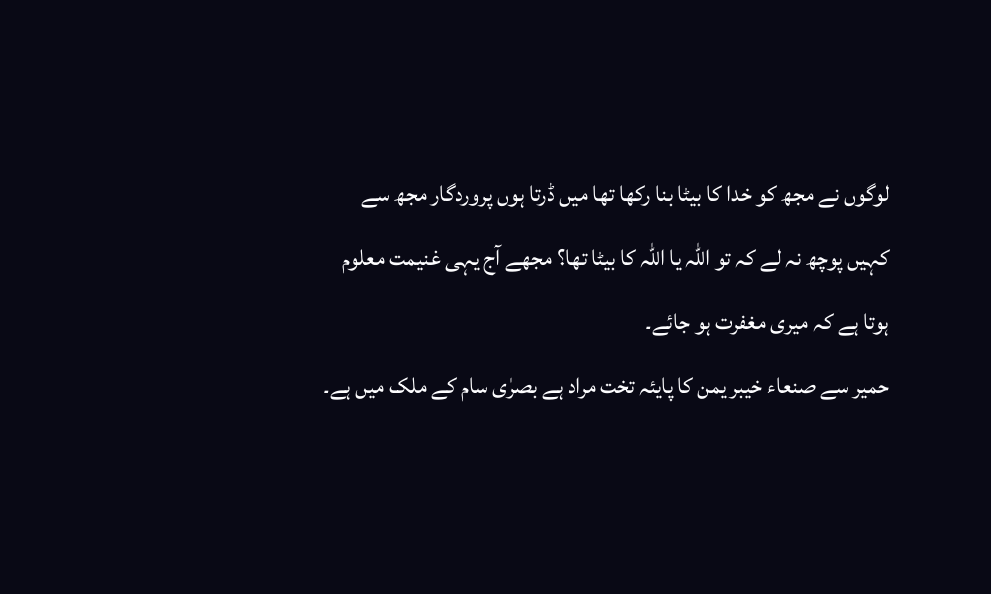لوگوں نے مجھ کو خدا کا بیٹا بنا رکھا تھا میں ڈرتا ہوں پروردگار مجھ سے کہیں پوچھ نہ لے کہ تو اللہ یا اللہ کا بیٹا تھا؟ مجھے آج یہی غنیمت معلوم ہوتا ہے کہ میری مغفرت ہو جائے۔
حمیر سے صنعاء خیبر یمن کا پایئہ تخت مراد ہے بصرٰی سام کے ملک میں ہے۔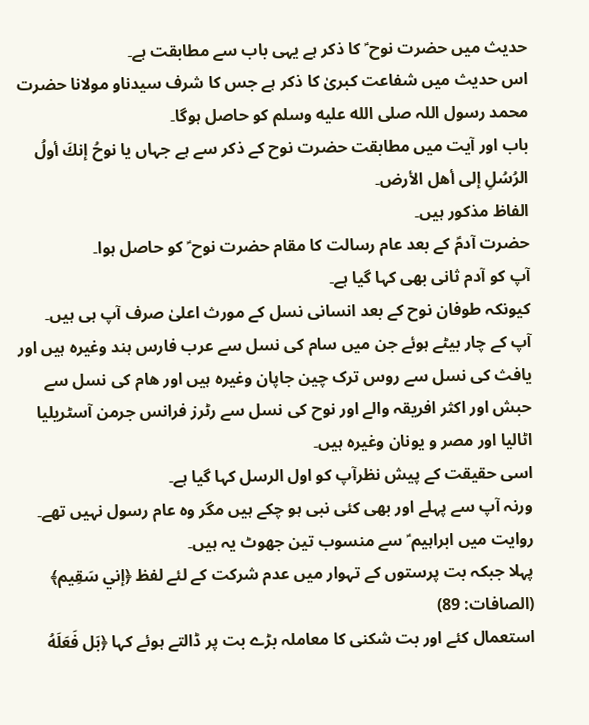حدیث میں حضرت نوح ؑ کا ذکر ہے یہی باب سے مطابقت ہے۔
اس حدیث میں شفاعت کبریٰ کا ذکر ہے جس کا شرف سیدناو مولانا حضرت محمد رسول اللہ صلى الله عليه وسلم کو حاصل ہوگا۔
باب اور آیت میں مطابقت حضرت نوح کے ذکر سے ہے جہاں یا نوحُ إنكَ أولُ الرُسُلِ إلی أھل الأرض۔
الفاظ مذکور ہیں۔
حضرت آدمؑ کے بعد عام رسالت کا مقام حضرت نوح ؑ کو حاصل ہوا۔
آپ کو آدم ثانی بھی کہا گیا ہے۔
کیونکہ طوفان نوح کے بعد انسانی نسل کے مورث اعلیٰ صرف آپ ہی ہیں۔
آپ کے چار بیٹے ہوئے جن میں سام کی نسل سے عرب فارس ہند وغیرہ ہیں اور یافث کی نسل سے روس ترک چین جاپان وغیرہ ہیں اور ھام کی نسل سے حبش اور اکثر افریقہ والے اور نوح کی نسل سے رٹرز فرانس جرمن آسٹریلیا اٹالیا اور مصر و یونان وغیرہ ہیں۔
اسی حقیقت کے پیش نظرآپ کو اول الرسل کہا گیا ہے۔
ورنہ آپ سے پہلے اور بھی کئی نبی ہو چکے ہیں مگر وہ عام رسول نہیں تھے۔
روایت میں ابراہیم ؑ سے منسوب تین جھوٹ یہ ہیں۔
پہلا جبکہ بت پرستوں کے تہوار میں عدم شرکت کے لئے لفظ ﴿إني سَقِیم﴾ (الصافات: 89)
استعمال کئے اور بت شکنی کا معاملہ بڑے بت پر ڈالتے ہوئے کہا ﴿بَل فَعَلَهُ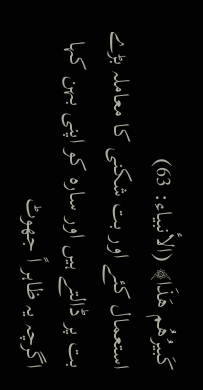کَبیرُھُم ھَذَا﴾ (الأنبیاء: 63)
استعمال کئے اور بت شکنی کا معاملہ بڑے بت پر ڈالتے ہیں اور سارہ کو اپنی بہن کہا اگرچہ یہ ظاہر اً جھوٹ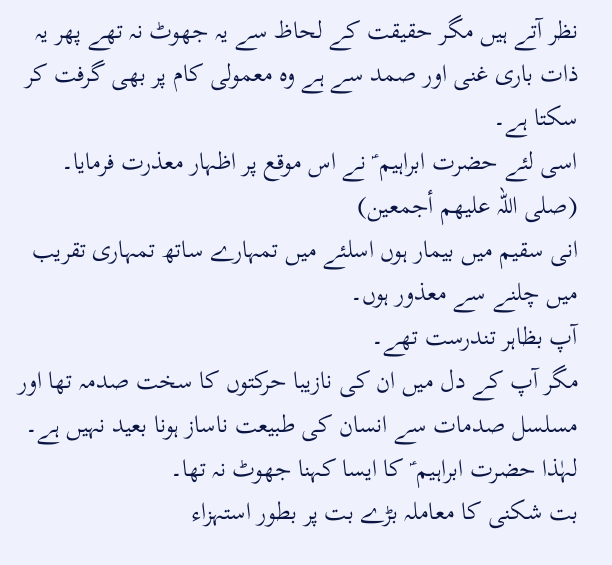نظر آتے ہیں مگر حقیقت کے لحاظ سے یہ جھوٹ نہ تھے پھر یہ ذات باری غنی اور صمد سے ہے وہ معمولی کام پر بھی گرفت کر سکتا ہے۔
اسی لئے حضرت ابراہیم ؑ نے اس موقع پر اظہار معذرت فرمایا۔
(صلی اللہ علیهم أجمعین)
انی سقیم میں بیمار ہوں اسلئے میں تمہارے ساتھ تمہاری تقریب میں چلنے سے معذور ہوں۔
آپ بظاہر تندرست تھے۔
مگر آپ کے دل میں ان کی نازیبا حرکتوں کا سخت صدمہ تھا اور مسلسل صدمات سے انسان کی طبیعت ناساز ہونا بعید نہیں ہے۔
لہٰذا حضرت ابراہیم ؑ کا ایسا کہنا جھوٹ نہ تھا۔
بت شکنی کا معاملہ بڑے بت پر بطور استہزاء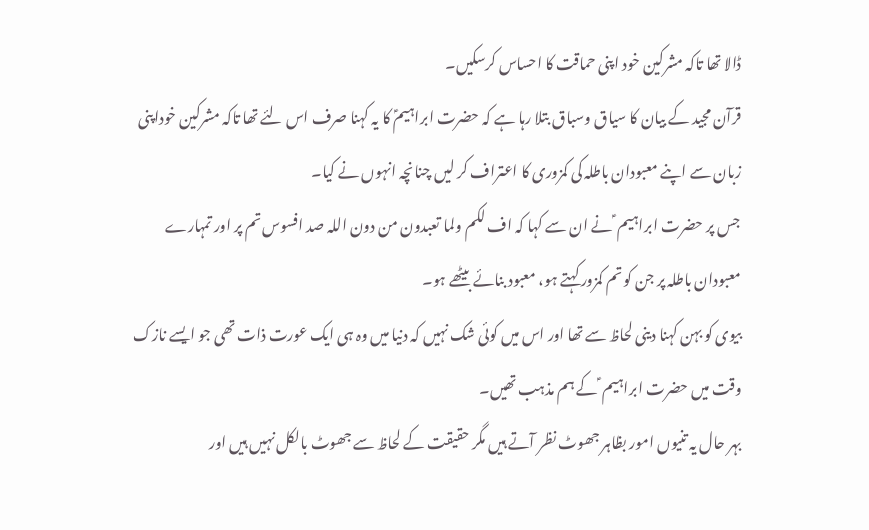ڈالا تھا تاکہ مشرکین خود اپنی حماقت کا احساس کرسکیں۔
قرآن مجید کے بیان کا سیاق وسباق بتلا رہا ہے کہ حضرت ابراہیمؑ کا یہ کہنا صرف اس لئے تھا تاکہ مشرکین خوداپنی زبان سے اپنے معبودان باطلہ کی کمزوری کا اعتراف کر لیں چنانچہ انہوں نے کیا۔
جس پر حضرت ابراہیم ؑ نے ان سے کہا کہ اف لکم ولما تعبدون من دون اللہ صد افسوس تم پر اور تمہارے معبودان باطلہ پر جن کو تم کمزور کہتے ہو، معبود بنائے بیٹھے ہو۔
بیوی کو بہن کہنا دینی لحاظ سے تھا اور اس میں کوئی شک نہیں کہ دنیا میں وہ ہی ایک عورت ذات تھی جو ایسے نازک وقت میں حضرت ابراہیم ؑ کے ہم مذہب تھیں۔
بہر حال یہ تنیوں امور بظاہر جھوٹ نظر آتے ہیں مگر حقیقت کے لحاظ سے جھوٹ بالکل نہیں ہیں اور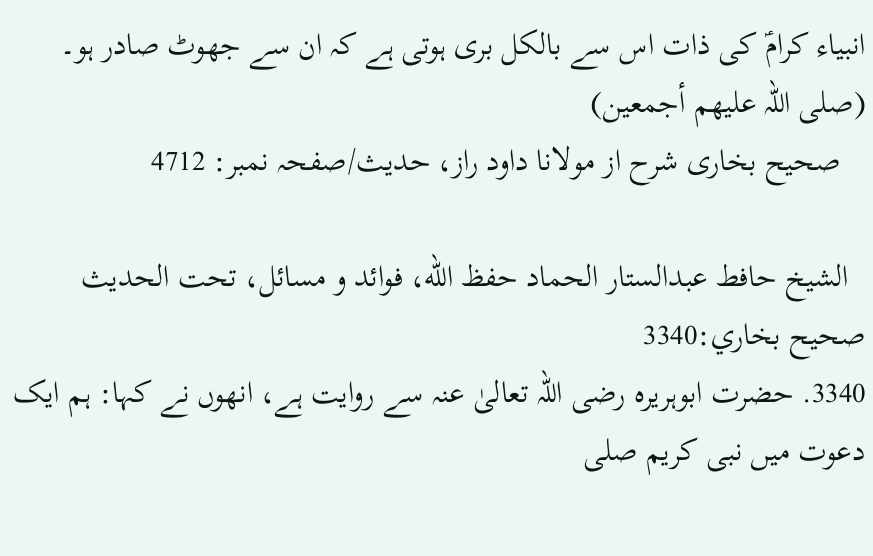انبیاء کرامؑ کی ذات اس سے بالکل بری ہوتی ہے کہ ان سے جھوٹ صادر ہو۔
(صلی اللہ علیهم أجمعین)
   صحیح بخاری شرح از مولانا داود راز، حدیث/صفحہ نمبر: 4712

  الشيخ حافط عبدالستار الحماد حفظ الله، فوائد و مسائل، تحت الحديث صحيح بخاري:3340
3340. حضرت ابوہریرہ رضی اللہ تعالیٰ عنہ سے روایت ہے، انھوں نے کہا: ہم ایک دعوت میں نبی کریم صلى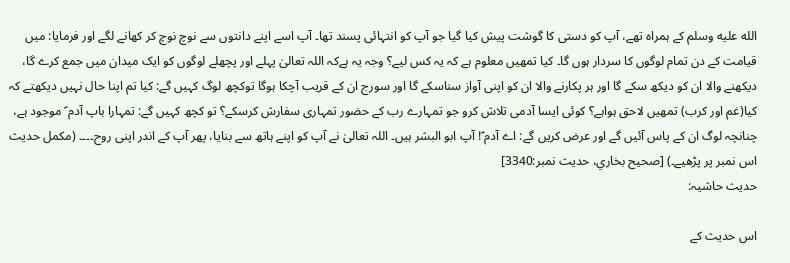الله عليه وسلم کے ہمراہ تھے، آپ کو دستی کا گوشت پیش کیا گیا جو آپ کو انتہائی پسند تھا۔ آپ اسے اپنے دانتوں سے نوچ نوچ کر کھانے لگے اور فرمایا: میں قیامت کے دن تمام لوگوں کا سردار ہوں گا۔ کیا تمھیں معلوم ہے کہ یہ کس لیے؟ وجہ یہ ہےکہ اللہ تعالیٰ پہلے اور پچھلے لوگوں کو ایک میدان میں جمع کرے گا، دیکھنے والا ان کو دیکھ سکے گا اور ہر پکارنے والا ان کو اپنی آواز سناسکے گا اور سورج ان کے قریب آچکا ہوگا توکچھ لوگ کہیں گے: کیا تم اپنا حال نہیں دیکھتے کہ کیا(غم اور کرب) تمھیں لاحق ہواہے؟ کوئی ایسا آدمی تلاش کرو جو تمہارے رب کے حضور تمہاری سفارش کرسکے؟ تو کچھ کہیں گے: تمہارا باپ آدم ؑ موجود ہے، چنانچہ لوگ ان کے پاس آئیں گے اور عرض کریں گے: اے آدم ؑ! آپ ابو البشر ہیں۔ اللہ تعالیٰ نے آپ کو اپنے ہاتھ سے بنایا، پھر آپ کے اندر اپنی روح۔۔۔۔ (مکمل حدیث اس نمبر پر پڑھیے۔) [صحيح بخاري، حديث نمبر:3340]
حدیث حاشیہ:

اس حدیث کے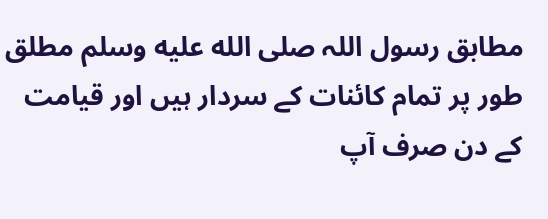مطابق رسول اللہ صلى الله عليه وسلم مطلق طور پر تمام کائنات کے سردار ہیں اور قیامت کے دن صرف آپ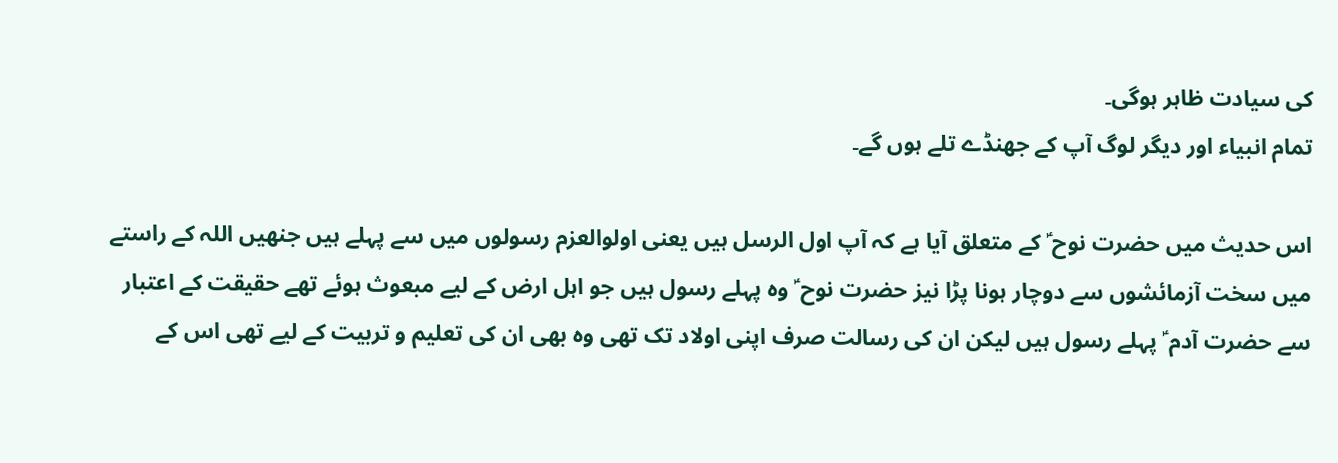کی سیادت ظاہر ہوگی۔
تمام انبیاء اور دیگر لوگ آپ کے جھنڈے تلے ہوں گے۔

اس حدیث میں حضرت نوح ؑ کے متعلق آیا ہے کہ آپ اول الرسل ہیں یعنی اولوالعزم رسولوں میں سے پہلے ہیں جنھیں اللہ کے راستے میں سخت آزمائشوں سے دوچار ہونا پڑا نیز حضرت نوح ؑ وہ پہلے رسول ہیں جو اہل ارض کے لیے مبعوث ہوئے تھے حقیقت کے اعتبار سے حضرت آدم ؑ پہلے رسول ہیں لیکن ان کی رسالت صرف اپنی اولاد تک تھی وہ بھی ان کی تعلیم و تربیت کے لیے تھی اس کے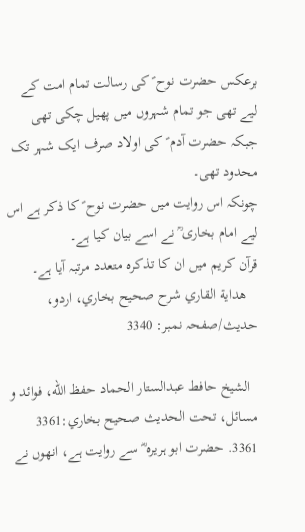برعکس حضرت نوح ؑ کی رسالت تمام امت کے لیے تھی جو تمام شہروں میں پھیل چکی تھی جبکہ حضرت آدم ؑ کی اولاد صرف ایک شہر تک محدود تھی۔
چونکہ اس روایت میں حضرت نوح ؑ کا ذکر ہے اس لیے امام بخاری ؒ نے اسے بیان کیا ہے۔
قرآن کریم میں ان کا تذکرہ متعدد مرتبہ آیا ہے۔
   هداية القاري شرح صحيح بخاري، اردو، حدیث/صفحہ نمبر: 3340

  الشيخ حافط عبدالستار الحماد حفظ الله، فوائد و مسائل، تحت الحديث صحيح بخاري:3361
3361. حضرت ابو ہریرہ ؓ سے روایت ہے، انھوں نے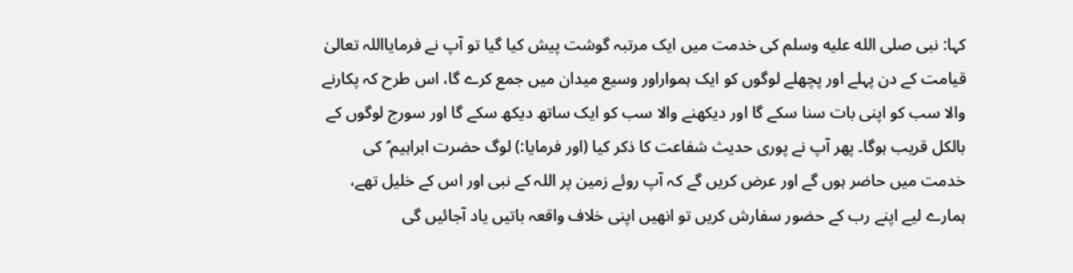کہا: نبی صلى الله عليه وسلم کی خدمت میں ایک مرتبہ گوشت پیش کیا گیا تو آپ نے فرمایااللہ تعالیٰ قیامت کے دن پہلے اور پچھلے لوگوں کو ایک ہمواراور وسیع میدان میں جمع کرے گا، اس طرح کہ پکارنے والا سب کو اپنی بات سنا سکے گا اور دیکھنے والا سب کو ایک ساتھ دیکھ سکے گا اور سورج لوگوں کے بالکل قریب ہوگا۔ پھر آپ نے پوری حدیث شفاعت کا ذکر کیا (اور فرمایا:) لوگ حضرت ابراہیم ؑ کی خدمت میں حاضر ہوں گے اور عرض کریں گے کہ آپ روئے زمین پر اللہ کے نبی اور اس کے خلیل تھے، ہمارے لیے اپنے رب کے حضور سفارش کریں تو انھیں اپنی خلاف واقعہ باتیں یاد آجائیں گی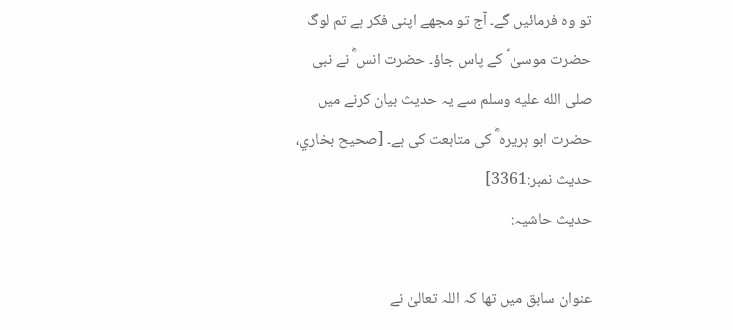تو وہ فرمائیں گے۔ آج تو مجھے اپنی فکر ہے تم لوگ حضرت موسیٰ ؑ کے پاس جاؤ۔ حضرت انس ؓ نے نبی صلى الله عليه وسلم سے یہ حدیث بیان کرنے میں حضرت ابو ہریرہ ؓ کی متابعت کی ہے۔ [صحيح بخاري، حديث نمبر:3361]
حدیث حاشیہ:

عنوان سابق میں تھا کہ اللہ تعالیٰ نے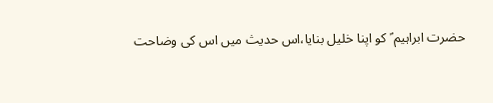حضرت ابراہیم ؑ کو اپنا خلیل بنایا،اس حدیث میں اس کی وضاحت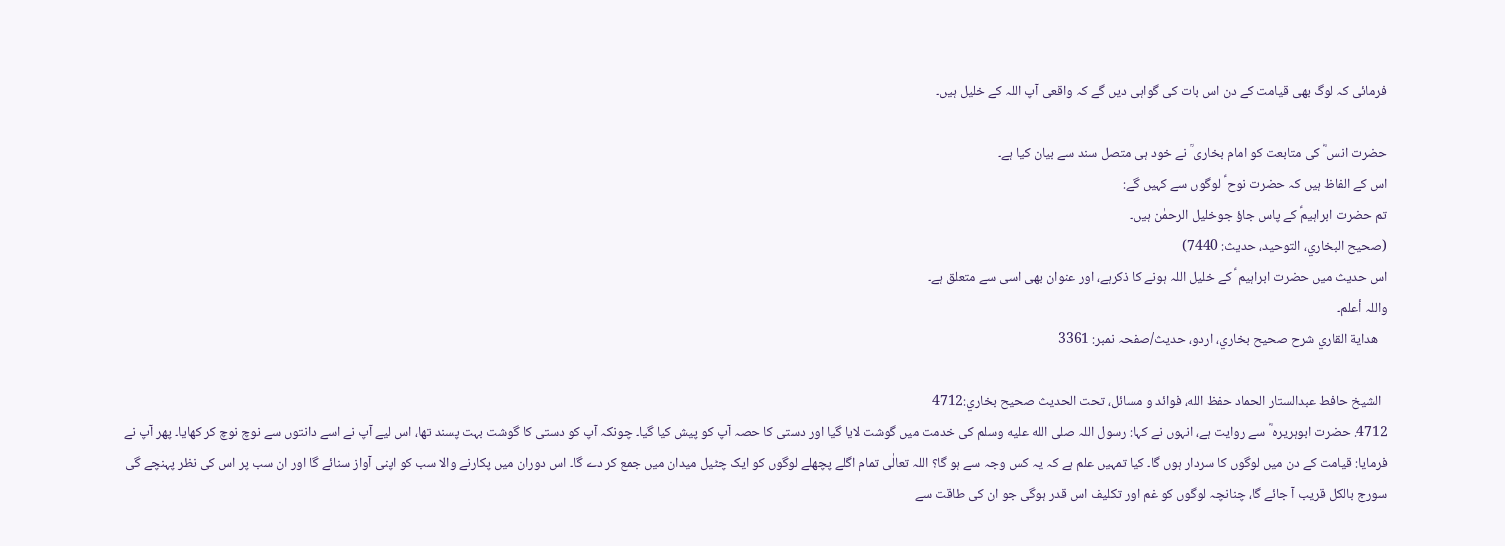فرمائی کہ لوگ بھی قیامت کے دن اس بات کی گواہی دیں گے کہ واقعی آپ اللہ کے خلیل ہیں۔

حضرت انس ؓ کی متابعت کو امام بخاری ؒ نے خود ہی متصل سند سے بیان کیا ہے۔
اس کے الفاظ ہیں کہ حضرت نوح ؑ لوگوں سے کہیں گے:
تم حضرت ابراہیمؑ کے پاس جاؤ جوخلیل الرحمٰن ہیں۔
(صحیح البخاري، التوحید، حدیث: 7440)
اس حدیث میں حضرت ابراہیم ؑ کے خلیل اللہ ہونے کا ذکرہے، اور عنوان بھی اسی سے متعلق ہے۔
واللہ أعلم۔
   هداية القاري شرح صحيح بخاري، اردو، حدیث/صفحہ نمبر: 3361

  الشيخ حافط عبدالستار الحماد حفظ الله، فوائد و مسائل، تحت الحديث صحيح بخاري:4712
4712. حضرت ابوہریرہ ؓ سے روایت ہے، انہوں نے کہا: رسول اللہ صلى الله عليه وسلم کی خدمت میں گوشت لایا گیا اور دستی کا حصہ آپ کو پیش کیا گیا۔ چونکہ آپ کو دستی کا گوشت بہت پسند تھا، اس لیے آپ نے اسے دانتوں سے نوچ نوچ کر کھایا۔ پھر آپ نے فرمایا: قیامت کے دن میں لوگوں کا سردار ہوں گا۔ کیا تمہیں علم ہے کہ یہ کس وجہ سے ہو گا؟ اللہ تعالٰی تمام اگلے پچھلے لوگوں کو ایک چٹیل میدان میں جمع کر دے گا۔ اس دوران میں پکارنے والا سب کو اپنی آواز سنائے گا اور ان سب پر اس کی نظر پہنچے گی سورج بالکل قریب آ جائے گا، چنانچہ لوگوں کو غم اور تکلیف اس قدر ہوگی جو ان کی طاقت سے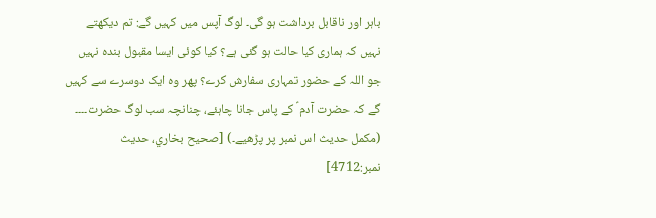باہر اور ناقابل برداشت ہو گی۔ لوگ آپس میں کہیں گے: تم دیکھتے نہیں کہ ہماری کیا حالت ہو گئی ہے؟ کیا کوئی ایسا مقبول بندہ نہیں جو اللہ کے حضور تمہاری سفارش کرے؟ پھر وہ ایک دوسرے سے کہیں گے کہ حضرت آدم ؑ کے پاس جانا چاہئے، چنانچہ سب لوگ حضرت۔۔۔۔ (مکمل حدیث اس نمبر پر پڑھیے۔) [صحيح بخاري، حديث نمبر:4712]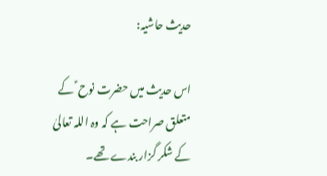حدیث حاشیہ:

اس حدیث میں حضرت نوح ؑ کے متعلق صراحت ہے کہ وہ اللہ تعالیٰ کے شکر گزار بندے تھے۔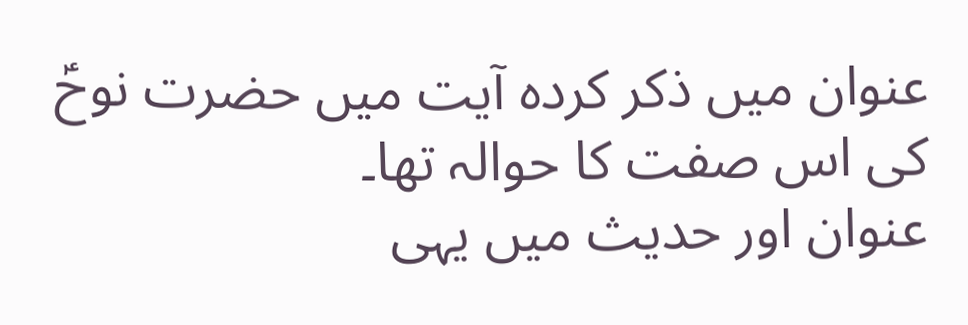عنوان میں ذکر کردہ آیت میں حضرت نوحؑ کی اس صفت کا حوالہ تھا۔
عنوان اور حدیث میں یہی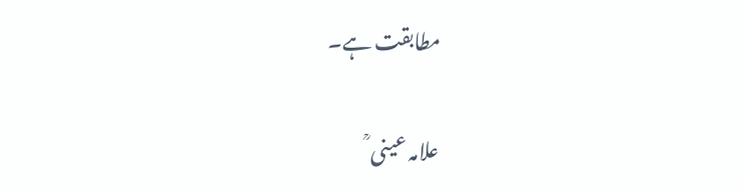مطابقت ہے۔

علامہ عینی ؒ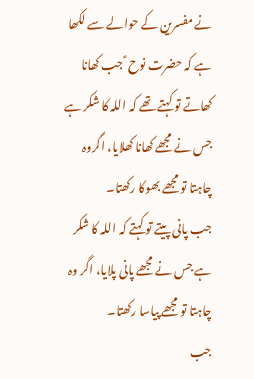نے مفسرین کے حوالے سے لکھا ہے کہ حضرت نوح ؑ جب کھانا کھاتے تو کہتے تھے کہ اللہ کا شکر ہے جس نے مجھے کھانا کھلایا، اگروہ چاہتا تو مجھے بھوکا رکھتا۔
جب پانی پیتے تو کہتے کہ اللہ کا شکر ہے جس نے مجھے پانی پلایا، اگر وہ چاہتا تو مجھے پیاسا رکھتا۔
جب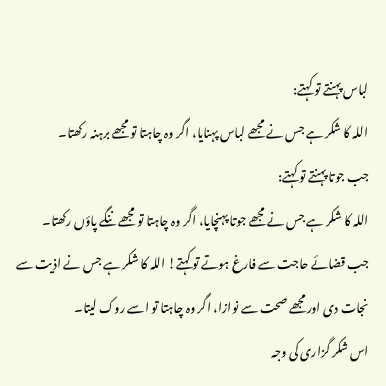لباس پہنتے تو کہتے:
اللہ کا شکر ہے جس نے مجھے لباس پہنایا، اگر وہ چاہتا تو مجھے برہنہ رکھتا۔
جب جوتا پہنتے تو کہتے:
اللہ کا شکر ہے جس نے مجھے جوتا پہنچایا، اگر وہ چاہتا تو مجھے ننگے پاؤں رکھتا۔
جب قضائے حاجت سے فارغ ہوتے تو کہتے! اللہ کا شکر ہے جس نے اذیت سے نجات دی اور مجھے صحت سے نوازا، اگر وہ چاہتا تو اسے روک لیتا۔
اس شکر گزاری کی وجہ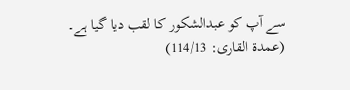سے آپ کو عبدالشکور کا لقب دیا گیا ہے۔
(عمدة القاری: 114/13)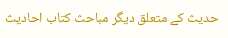حدیث کے متعلق دیگر مباحث کتاب احادیث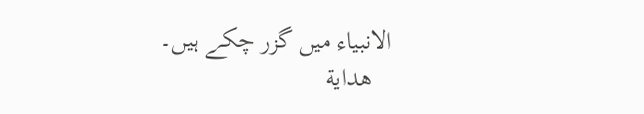الانبیاء میں گزر چکے ہیں۔
   هداية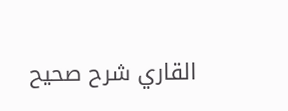القاري شرح صحيح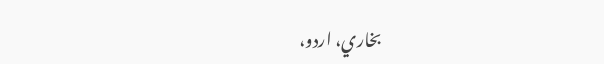بخاري، اردو،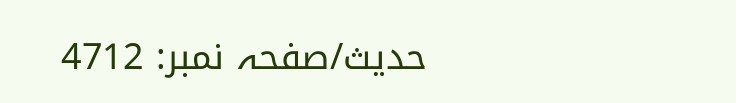حدیث/صفحہ نمبر: 4712